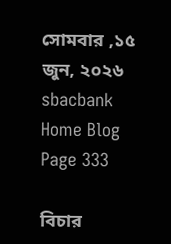সোমবার ,১৫ জুন, ২০২৬
sbacbank
Home Blog Page 333

বিচার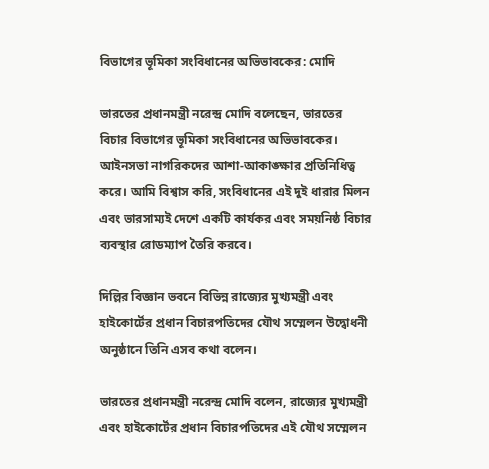বিভাগের ভূমিকা সংবিধানের অভিভাবকের: মোদি

ভারতের প্রধানমন্ত্রী নরেন্দ্র মোদি বলেছেন, ভারতের বিচার বিভাগের ভূমিকা সংবিধানের অভিভাবকের। আইনসভা নাগরিকদের আশা-আকাঙ্ক্ষার প্রতিনিধিত্ব করে। আমি বিশ্বাস করি, সংবিধানের এই দুই ধারার মিলন এবং ভারসাম্যই দেশে একটি কার্যকর এবং সময়নিষ্ঠ বিচার ব্যবস্থার রোডম্যাপ তৈরি করবে।

দিল্লির বিজ্ঞান ভবনে বিভিন্ন রাজ্যের মুখ্যমন্ত্রী এবং হাইকোর্টের প্রধান বিচারপতিদের যৌথ সম্মেলন উদ্বোধনী অনুষ্ঠানে তিনি এসব কথা বলেন।

ভারতের প্রধানমন্ত্রী নরেন্দ্র মোদি বলেন, রাজ্যের মুখ্যমন্ত্রী এবং হাইকোর্টের প্রধান বিচারপতিদের এই যৌথ সম্মেলন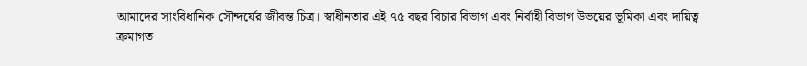আমাদের সাংবিধানিক সৌন্দর্যের জীবন্ত চিত্র। স্বাধীনতার এই ৭৫ বছর বিচার বিভাগ এবং নির্বাহী বিভাগ উভয়ের ভূমিকা এবং দায়িত্ব ক্রমাগত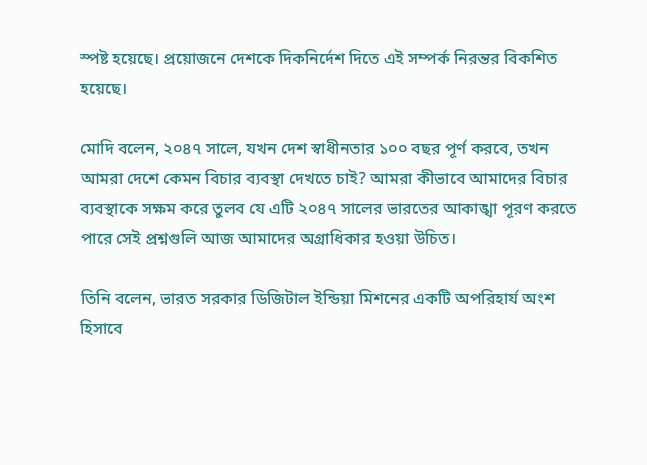স্পষ্ট হয়েছে। প্রয়োজনে দেশকে দিকনির্দেশ দিতে এই সম্পর্ক নিরন্তর বিকশিত হয়েছে।

মোদি বলেন, ২০৪৭ সালে, যখন দেশ স্বাধীনতার ১০০ বছর পূর্ণ করবে, তখন আমরা দেশে কেমন বিচার ব্যবস্থা দেখতে চাই? আমরা কীভাবে আমাদের বিচার ব্যবস্থাকে সক্ষম করে তুলব যে এটি ২০৪৭ সালের ভারতের আকাঙ্খা পূরণ করতে পারে সেই প্রশ্নগুলি আজ আমাদের অগ্রাধিকার হওয়া উচিত।

তিনি বলেন, ভারত সরকার ডিজিটাল ইন্ডিয়া মিশনের একটি অপরিহার্য অংশ হিসাবে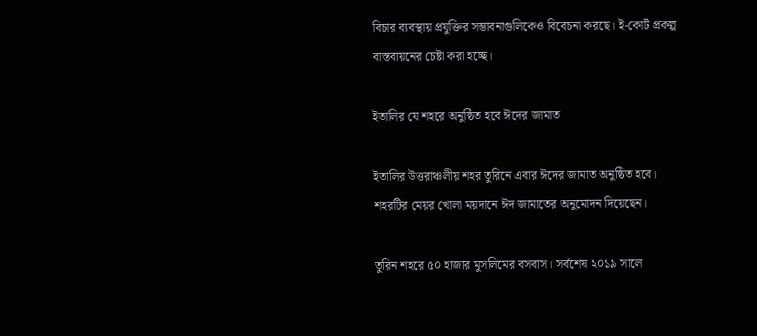বিচার ব্যবস্থায় প্রযুক্তির সম্ভাবনাগুলিকেও বিবেচনা করছে। ই-কোর্ট প্রকল্প বাস্তবায়নের চেষ্টা করা হচ্ছে।

ইতালির যে শহরে অনুষ্ঠিত হবে ঈদের জামাত

ইতালির উত্তরাঞ্চলীয় শহর তুরিনে এবার ঈদের জামাত অনুষ্ঠিত হবে। শহরটির মেয়র খোলা ময়দানে ঈদ জামাতের অনুমোদন দিয়েছেন।

তুরিন শহরে ৫০ হাজার মুসলিমের বসবাস। সর্বশেষ ২০১৯ সালে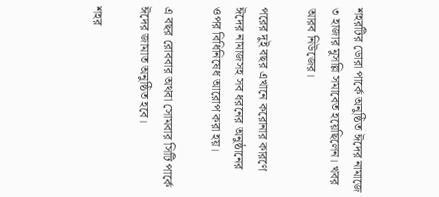শহরটির ডোরা পার্কে অনুষ্ঠিত ঈদের নামাজে ৩ হাজার মুসল্লি সমাবেত হয়েছিলেন। খবর আরব নিউজের।

পরের দুই বছর এখানে করোনার কারণে ঈদের নামাজসহ সব ধরনের অনুষ্ঠানের ওপর বিধিনিষেধ আরোপ করা হয়।

এ বছর রোববার অথবা সোমবার সিটি পার্কে ঈদের জামাত অনুষ্ঠিত হবে।

শহর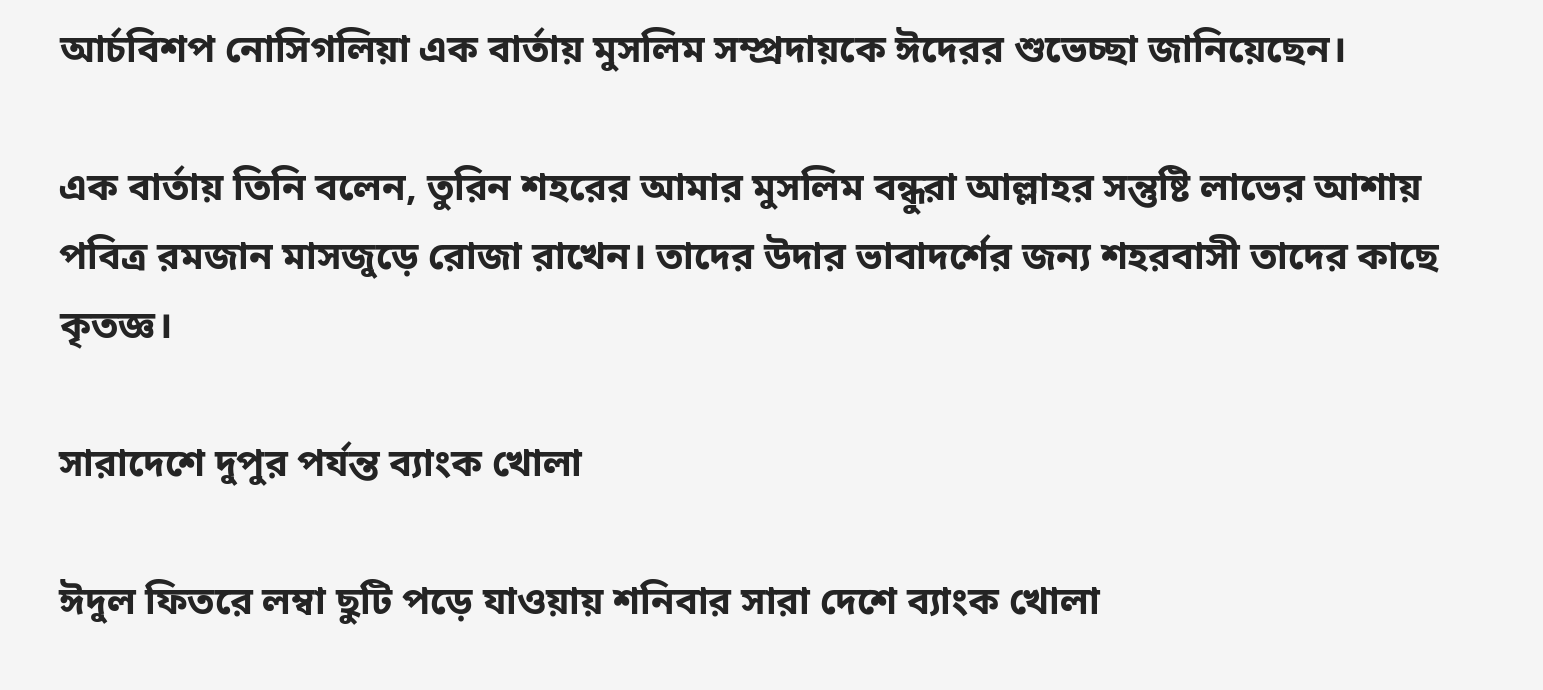আর্চবিশপ নোসিগলিয়া এক বার্তায় মুসলিম সম্প্রদায়কে ঈদেরর শুভেচ্ছা জানিয়েছেন।

এক বার্তায় তিনি বলেন, তুরিন শহরের আমার মুসলিম বন্ধুরা আল্লাহর সন্তুষ্টি লাভের আশায় পবিত্র রমজান মাসজুড়ে রোজা রাখেন। তাদের উদার ভাবাদর্শের জন্য শহরবাসী তাদের কাছে কৃতজ্ঞ।

সারাদেশে দুপুর পর্যন্ত ব্যাংক খোলা

ঈদুল ফিতরে লম্বা ছুটি পড়ে যাওয়ায় শনিবার সারা দেশে ব্যাংক খোলা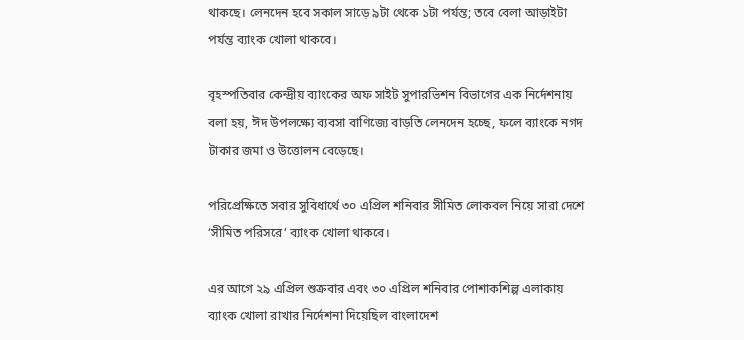থাকছে। লেনদেন হবে সকাল সাড়ে ৯টা থেকে ১টা পর্যন্ত; তবে বেলা আড়াইটা পর্যন্ত ব্যাংক খোলা থাকবে।

বৃহস্পতিবার কেন্দ্রীয় ব্যাংকের অফ সাইট সুপারভিশন বিভাগের এক নির্দেশনায় বলা হয়, ঈদ উপলক্ষ্যে ব্যবসা বাণিজ্যে বাড়তি লেনদেন হচ্ছে, ফলে ব্যাংকে নগদ টাকার জমা ও উত্তোলন বেড়েছে।

পরিপ্রেক্ষিতে সবার সুবিধার্থে ৩০ এপ্রিল শনিবার সীমিত লোকবল নিয়ে সারা দেশে ‘সীমিত পরিসরে’ ব্যাংক খোলা থাকবে।

এর আগে ২৯ এপ্রিল শুক্রবার এবং ৩০ এপ্রিল শনিবার পোশাকশিল্প এলাকায় ব্যাংক খোলা রাখার নির্দেশনা দিয়েছিল বাংলাদেশ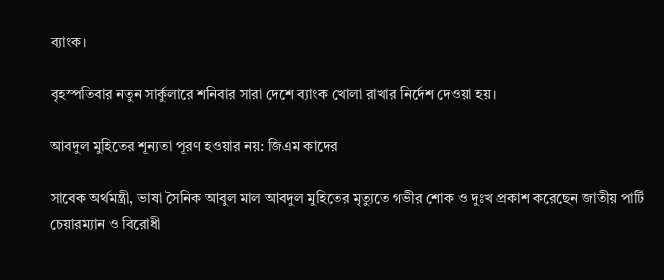ব্যাংক।

বৃহস্পতিবার নতুন সার্কুলারে শনিবার সারা দেশে ব্যাংক খোলা রাখার নির্দেশ দেওয়া হয়।

আবদুল মুহিতের শূন্যতা পূরণ হওয়ার নয়: জিএম কাদের

সাবেক অর্থমন্ত্রী, ভাষা সৈনিক আবুল মাল আবদুল মুহিতের মৃত্যুতে গভীর শোক ও দুঃখ প্রকাশ করেছেন জাতীয় পার্টি চেয়ারম্যান ও বিরোধী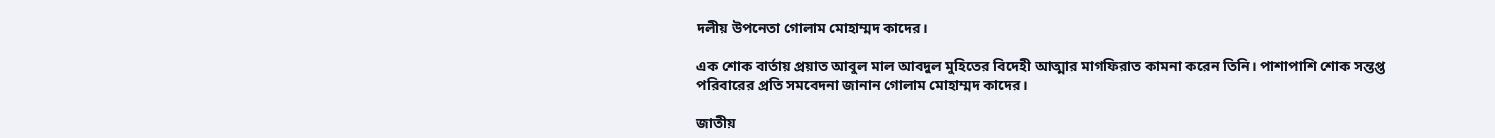দলীয় উপনেতা গোলাম মোহাম্মদ কাদের।

এক শোক বার্তায় প্রয়াত আবুল মাল আবদুল মুহিতের বিদেহী আত্মার মাগফিরাত কামনা করেন তিনি। পাশাপাশি শোক সন্তপ্ত পরিবারের প্রতি সমবেদনা জানান গোলাম মোহাম্মদ কাদের।

জাতীয়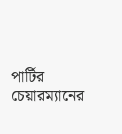পার্টির চেয়ারম্যানের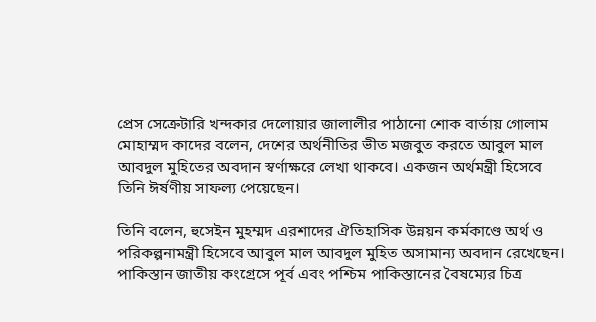প্রেস সেক্রেটারি খন্দকার দেলোয়ার জালালীর পাঠানো শোক বার্তায় গোলাম মোহাম্মদ কাদের বলেন, দেশের অর্থনীতির ভীত মজবুত করতে আবুল মাল আবদুল মুহিতের অবদান স্বর্ণাক্ষরে লেখা থাকবে। একজন অর্থমন্ত্রী হিসেবে তিনি ঈর্ষণীয় সাফল্য পেয়েছেন।

তিনি বলেন, হুসেইন মুহম্মদ এরশাদের ঐতিহাসিক উন্নয়ন কর্মকাণ্ডে অর্থ ও পরিকল্পনামন্ত্রী হিসেবে আবুল মাল আবদুল মুহিত অসামান্য অবদান রেখেছেন। পাকিস্তান জাতীয় কংগ্রেসে পূর্ব এবং পশ্চিম পাকিস্তানের বৈষম্যের চিত্র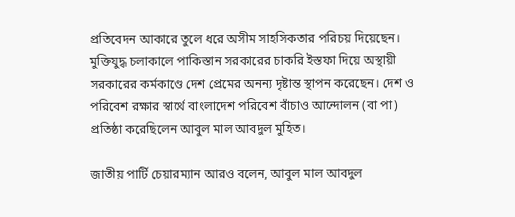প্রতিবেদন আকারে তুলে ধরে অসীম সাহসিকতার পরিচয় দিয়েছেন। মুক্তিযুদ্ধ চলাকালে পাকিস্তান সরকারের চাকরি ইস্তফা দিয়ে অস্থায়ী সরকারের কর্মকাণ্ডে দেশ প্রেমের অনন্য দৃষ্টান্ত স্থাপন করেছেন। দেশ ও পরিবেশ রক্ষার স্বার্থে বাংলাদেশ পরিবেশ বাঁচাও আন্দোলন (বা পা) প্রতিষ্ঠা করেছিলেন আবুল মাল আবদুল মুহিত।

জাতীয় পার্টি চেয়ারম্যান আরও বলেন, আবুল মাল আবদুল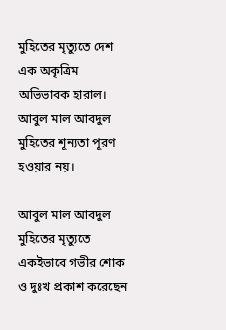মুহিতের মৃত্যুতে দেশ এক অকৃত্রিম অভিভাবক হারাল। আবুল মাল আবদুল মুহিতের শূন্যতা পূরণ হওয়ার নয়।

আবুল মাল আবদুল মুহিতের মৃত্যুতে একইভাবে গভীর শোক ও দুঃখ প্রকাশ করেছেন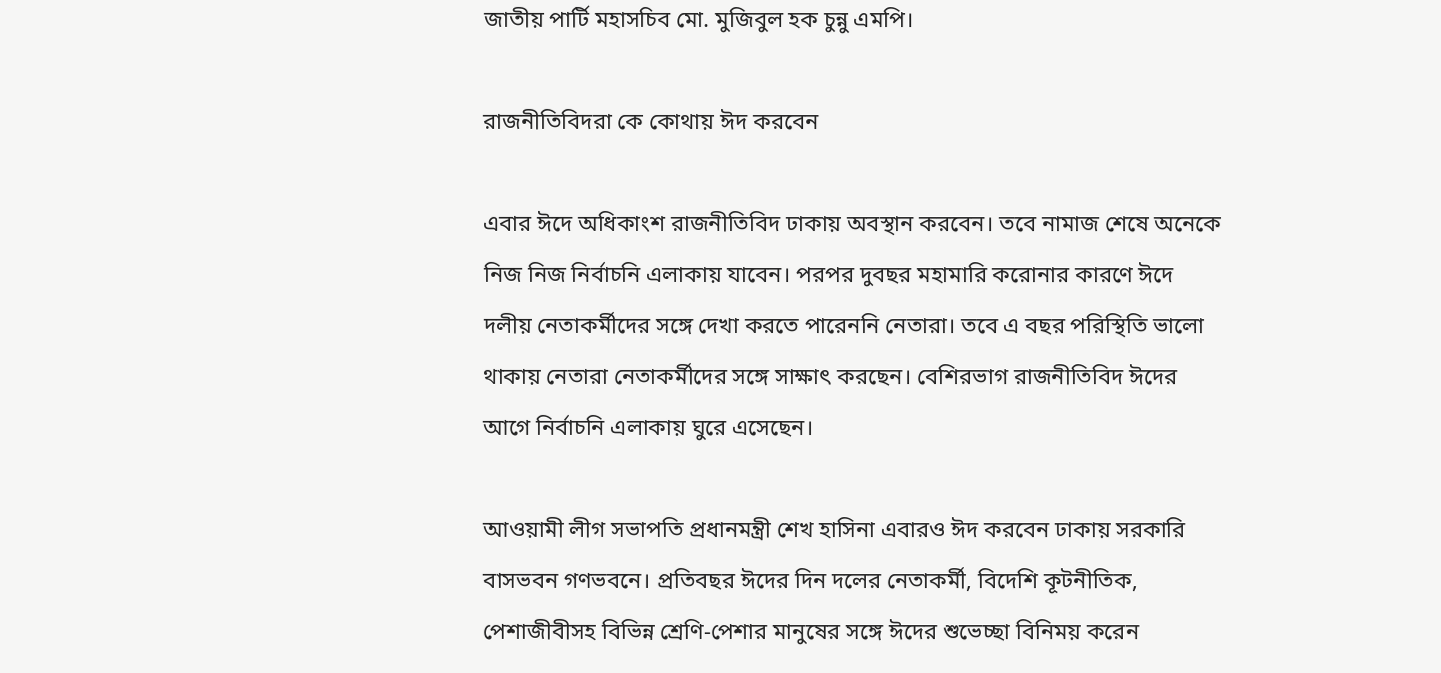জাতীয় পার্টি মহাসচিব মো. মুজিবুল হক চুন্নু এমপি।

রাজনীতিবিদরা কে কোথায় ঈদ করবেন

এবার ঈদে অধিকাংশ রাজনীতিবিদ ঢাকায় অবস্থান করবেন। তবে নামাজ শেষে অনেকে নিজ নিজ নির্বাচনি এলাকায় যাবেন। পরপর দুবছর মহামারি করোনার কারণে ঈদে দলীয় নেতাকর্মীদের সঙ্গে দেখা করতে পারেননি নেতারা। তবে এ বছর পরিস্থিতি ভালো থাকায় নেতারা নেতাকর্মীদের সঙ্গে সাক্ষাৎ করছেন। বেশিরভাগ রাজনীতিবিদ ঈদের আগে নির্বাচনি এলাকায় ঘুরে এসেছেন।

আওয়ামী লীগ সভাপতি প্রধানমন্ত্রী শেখ হাসিনা এবারও ঈদ করবেন ঢাকায় সরকারি বাসভবন গণভবনে। প্রতিবছর ঈদের দিন দলের নেতাকর্মী, বিদেশি কূটনীতিক, পেশাজীবীসহ বিভিন্ন শ্রেণি-পেশার মানুষের সঙ্গে ঈদের শুভেচ্ছা বিনিময় করেন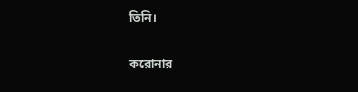তিনি।

করোনার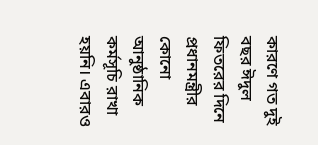কারণে গত দুই বছর ঈদুল ফিতরের দিনে প্রধানমন্ত্রীর কোনো আনুষ্ঠানিক কর্মসূচি রাখা হয়নি। এবারও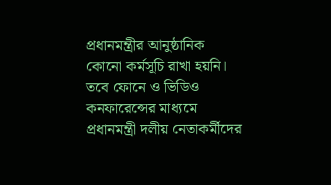প্রধানমন্ত্রীর আনুষ্ঠানিক কোনো কর্মসূচি রাখা হয়নি। তবে ফোনে ও ভিডিও কনফারেন্সের মাধ্যমে প্রধানমন্ত্রী দলীয় নেতাকর্মীদের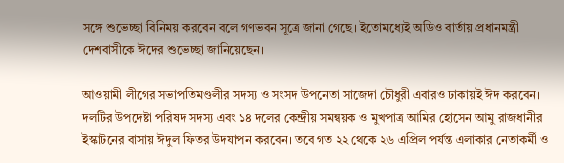সঙ্গে শুভেচ্ছা বিনিময় করবেন বলে গণভবন সূত্রে জানা গেছে। ইতোমধ্যেই অডিও বার্তায় প্রধানমন্ত্রী দেশবাসীকে ঈদের শুভেচ্ছা জানিয়েছেন।

আওয়ামী লীগের সভাপতিমণ্ডলীর সদস্য ও সংসদ উপনেতা সাজেদা চৌধুরী এবারও ঢাকায়ই ঈদ করবেন। দলটির উপদেষ্টা পরিষদ সদস্য এবং ১৪ দলের কেন্দ্রীয় সমন্বয়ক ও মুখপাত্র আমির হোসেন আমু রাজধানীর ইস্কাটনের বাসায় ঈদুল ফিতর উদযাপন করবেন। তবে গত ২২ থেকে ২৬ এপ্রিল পর্যন্ত এলাকার নেতাকর্মী ও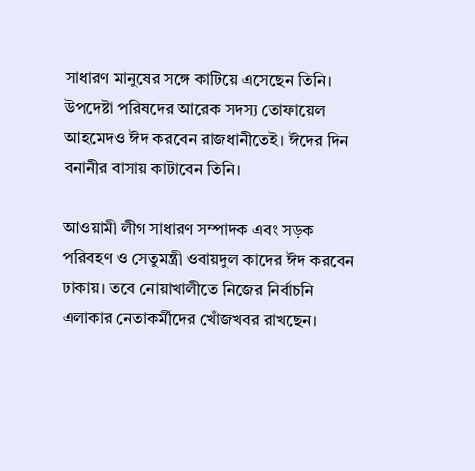সাধারণ মানুষের সঙ্গে কাটিয়ে এসেছেন তিনি। উপদেষ্টা পরিষদের আরেক সদস্য তোফায়েল আহমেদও ঈদ করবেন রাজধানীতেই। ঈদের দিন বনানীর বাসায় কাটাবেন তিনি।

আওয়ামী লীগ সাধারণ সম্পাদক এবং সড়ক পরিবহণ ও সেতুমন্ত্রী ওবায়দুল কাদের ঈদ করবেন ঢাকায়। তবে নোয়াখালীতে নিজের নির্বাচনি এলাকার নেতাকর্মীদের খোঁজখবর রাখছেন।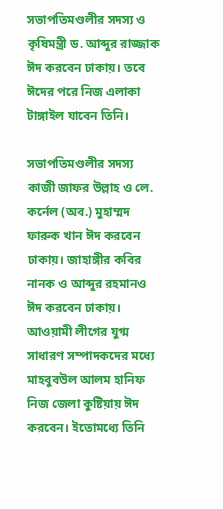সভাপতিমণ্ডলীর সদস্য ও কৃষিমন্ত্রী ড. আব্দুর রাজ্জাক ঈদ করবেন ঢাকায়। তবে ঈদের পরে নিজ এলাকা টাঙ্গাইল যাবেন তিনি।

সভাপতিমণ্ডলীর সদস্য কাজী জাফর উল্লাহ ও লে. কর্নেল (অব.) মুহাম্মদ ফারুক খান ঈদ করবেন ঢাকায়। জাহাঙ্গীর কবির নানক ও আব্দুর রহমানও ঈদ করবেন ঢাকায়। আওয়ামী লীগের যুগ্ম সাধারণ সম্পাদকদের মধ্যে মাহবুবউল আলম হানিফ নিজ জেলা কুষ্টিয়ায় ঈদ করবেন। ইতোমধ্যে তিনি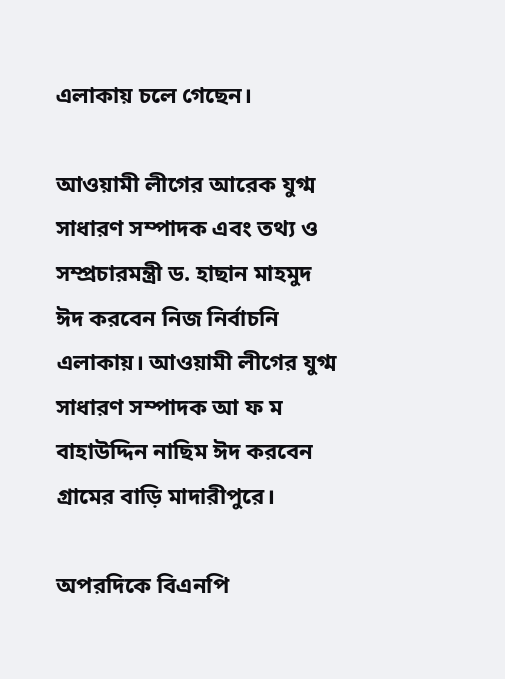এলাকায় চলে গেছেন।

আওয়ামী লীগের আরেক যুগ্ম সাধারণ সম্পাদক এবং তথ্য ও সম্প্রচারমন্ত্রী ড. হাছান মাহমুদ ঈদ করবেন নিজ নির্বাচনি এলাকায়। আওয়ামী লীগের যুগ্ম সাধারণ সম্পাদক আ ফ ম বাহাউদ্দিন নাছিম ঈদ করবেন গ্রামের বাড়ি মাদারীপুরে।

অপরদিকে বিএনপি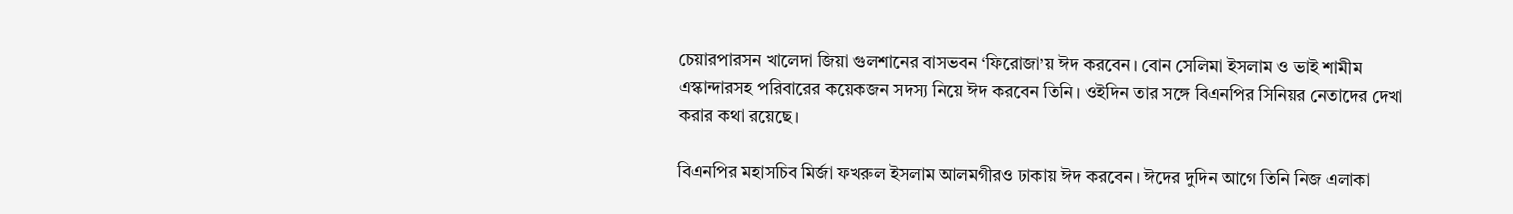চেয়ারপারসন খালেদা জিয়া গুলশানের বাসভবন ‘ফিরোজা’য় ঈদ করবেন। বোন সেলিমা ইসলাম ও ভাই শামীম এস্কান্দারসহ পরিবারের কয়েকজন সদস্য নিয়ে ঈদ করবেন তিনি। ওইদিন তার সঙ্গে বিএনপির সিনিয়র নেতাদের দেখা করার কথা রয়েছে।

বিএনপির মহাসচিব মির্জা ফখরুল ইসলাম আলমগীরও ঢাকায় ঈদ করবেন। ঈদের দুদিন আগে তিনি নিজ এলাকা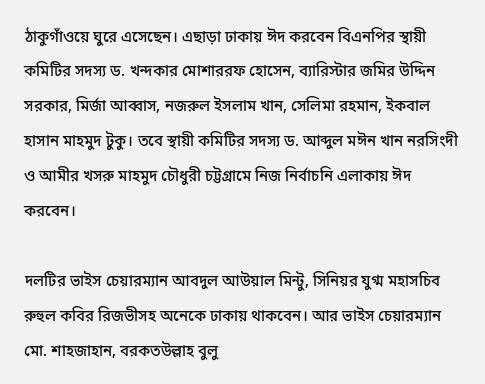ঠাকুগাঁওয়ে ঘুরে এসেছেন। এছাড়া ঢাকায় ঈদ করবেন বিএনপির স্থায়ী কমিটির সদস্য ড. খন্দকার মোশাররফ হোসেন, ব্যারিস্টার জমির উদ্দিন সরকার, মির্জা আব্বাস, নজরুল ইসলাম খান, সেলিমা রহমান, ইকবাল হাসান মাহমুদ টুকু। তবে স্থায়ী কমিটির সদস্য ড. আব্দুল মঈন খান নরসিংদী ও আমীর খসরু মাহমুদ চৌধুরী চট্টগ্রামে নিজ নির্বাচনি এলাকায় ঈদ করবেন।

দলটির ভাইস চেয়ারম্যান আবদুল আউয়াল মিন্টু, সিনিয়র যুগ্ম মহাসচিব রুহুল কবির রিজভীসহ অনেকে ঢাকায় থাকবেন। আর ভাইস চেয়ারম্যান মো. শাহজাহান, বরকতউল্লাহ বুলু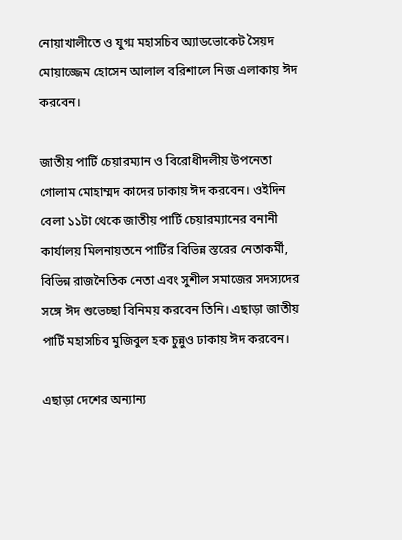নোয়াখালীতে ও যুগ্ম মহাসচিব অ্যাডভোকেট সৈয়দ মোয়াজ্জেম হোসেন আলাল বরিশালে নিজ এলাকায় ঈদ করবেন।

জাতীয় পার্টি চেয়ারম্যান ও বিরোধীদলীয় উপনেতা গোলাম মোহাম্মদ কাদের ঢাকায় ঈদ করবেন। ওইদিন বেলা ১১টা থেকে জাতীয় পার্টি চেয়ারম্যানের বনানী কার্যালয় মিলনায়তনে পার্টির বিভিন্ন স্তরের নেতাকর্মী, বিভিন্ন রাজনৈতিক নেতা এবং সুশীল সমাজের সদস্যদের সঙ্গে ঈদ শুভেচ্ছা বিনিময় করবেন তিনি। এছাড়া জাতীয় পার্টি মহাসচিব মুজিবুল হক চুন্নুও ঢাকায় ঈদ করবেন।

এছাড়া দেশের অন্যান্য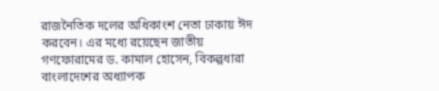রাজনৈতিক দলের অধিকাংশ নেতা ঢাকায় ঈদ করবেন। এর মধ্যে রয়েছেন জাতীয় গণফোরামের ড. কামাল হোসেন, বিকল্পধারা বাংলাদেশের অধ্যাপক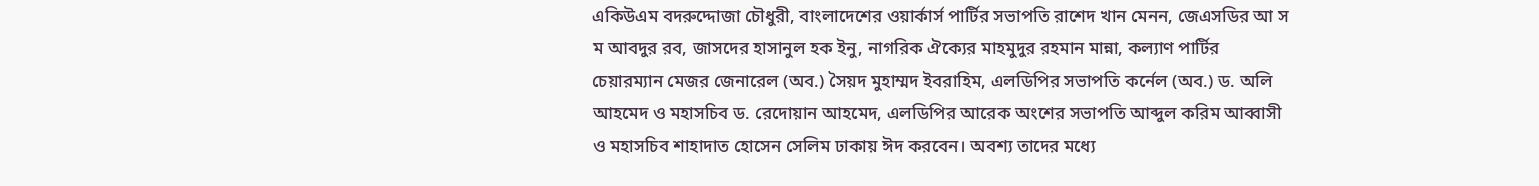একিউএম বদরুদ্দোজা চৌধুরী, বাংলাদেশের ওয়ার্কার্স পার্টির সভাপতি রাশেদ খান মেনন, জেএসডির আ স ম আবদুর রব, জাসদের হাসানুল হক ইনু, নাগরিক ঐক্যের মাহমুদুর রহমান মান্না, কল্যাণ পার্টির চেয়ারম্যান মেজর জেনারেল (অব.) সৈয়দ মুহাম্মদ ইবরাহিম, এলডিপির সভাপতি কর্নেল (অব.) ড. অলি আহমেদ ও মহাসচিব ড. রেদোয়ান আহমেদ, এলডিপির আরেক অংশের সভাপতি আব্দুল করিম আব্বাসী ও মহাসচিব শাহাদাত হোসেন সেলিম ঢাকায় ঈদ করবেন। অবশ্য তাদের মধ্যে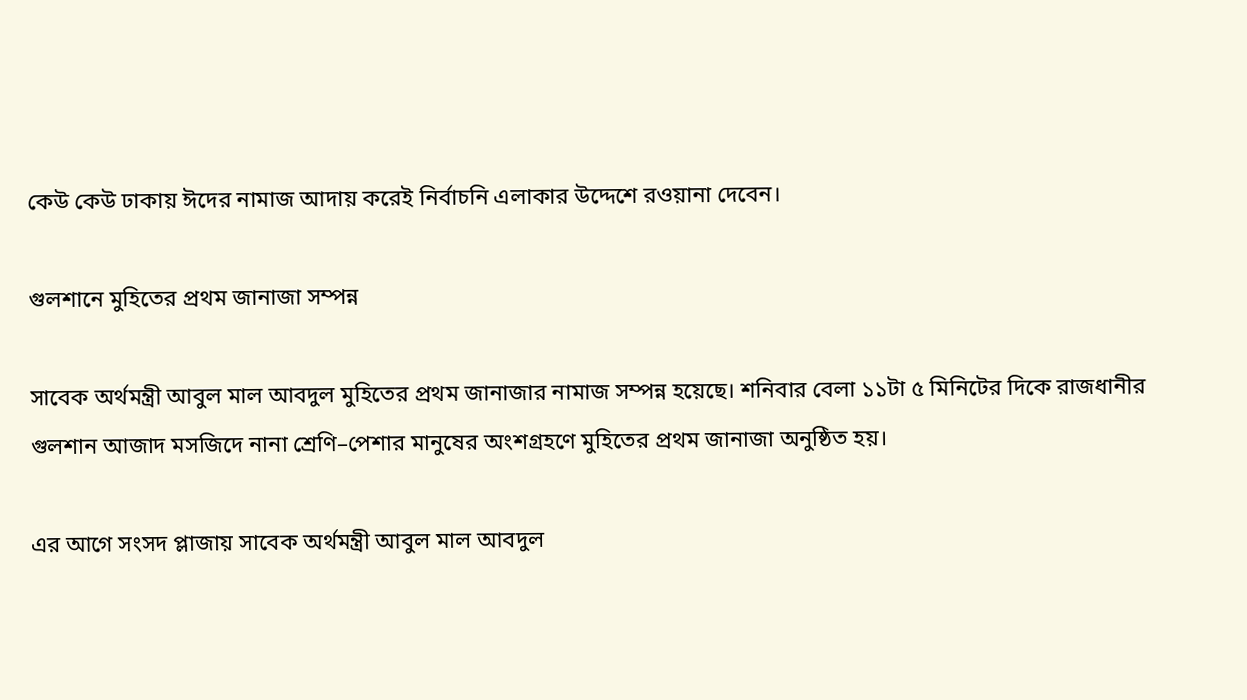কেউ কেউ ঢাকায় ঈদের নামাজ আদায় করেই নির্বাচনি এলাকার উদ্দেশে রওয়ানা দেবেন।

গুলশানে মুহিতের প্রথম জানাজা সম্পন্ন

সাবেক অর্থমন্ত্রী আবুল মাল আবদুল মুহিতের প্রথম জানাজার নামাজ সম্পন্ন হয়েছে। শনিবার বেলা ১১টা ৫ মিনিটের দিকে রাজধানীর গুলশান আজাদ মসজিদে নানা শ্রেণি–পেশার মানুষের অংশগ্রহণে মুহিতের প্রথম জানাজা অনুষ্ঠিত হয়।

এর আগে সংসদ প্লাজায় সাবেক অর্থমন্ত্রী আবুল মাল আবদুল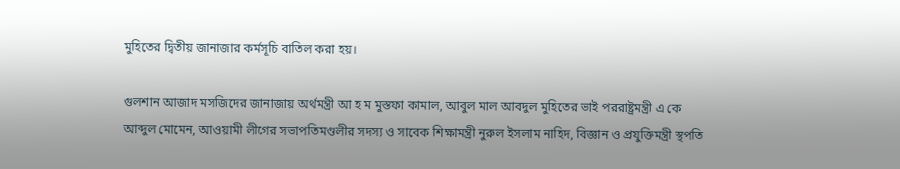মুহিতের দ্বিতীয় জানাজার কর্মসূচি বাতিল করা হয়।

গুলশান আজাদ মসজিদের জানাজায় অর্থমন্ত্রী আ হ ম মুস্তফা কামাল, আবুল মাল আবদুল মুহিতের ভাই পররাষ্ট্রমন্ত্রী এ কে আব্দুল মোমেন, আওয়ামী লীগের সভাপতিমণ্ডলীর সদস্য ও সাবেক শিক্ষামন্ত্রী নুরুল ইসলাম নাহিদ, বিজ্ঞান ও প্রযুক্তিমন্ত্রী স্থপতি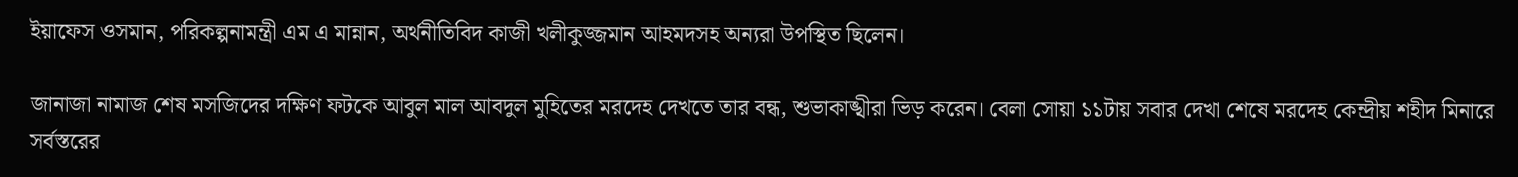ইয়াফেস ওসমান, পরিকল্পনামন্ত্রী এম এ মান্নান, অর্থনীতিবিদ কাজী খলীকুজ্জমান আহমদসহ অন্যরা উপস্থিত ছিলেন।

জানাজা নামাজ শেষ মসজিদের দক্ষিণ ফটকে আবুল মাল আবদুল মুহিতের মরদেহ দেখতে তার বন্ধ, শুভাকাঙ্খীরা ভিড় করেন। বেলা সোয়া ১১টায় সবার দেখা শেষে মরদেহ কেন্দ্রীয় শহীদ মিনারে সর্বস্তরের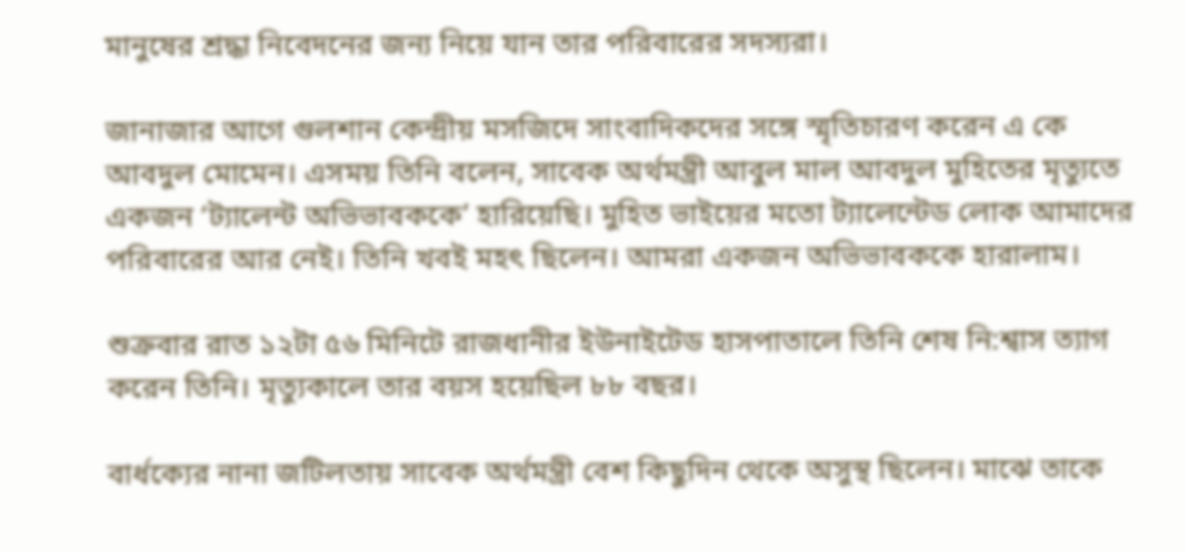মানুষের শ্রদ্ধা নিবেদনের জন্য নিয়ে যান তার পরিবারের সদস্যরা।

জানাজার আগে গুলশান কেন্দ্রীয় মসজিদে সাংবাদিকদের সঙ্গে স্মৃতিচারণ করেন এ কে আবদুল মোমেন। এসময় তিনি বলেন, সাবেক অর্থমন্ত্রী আবুল মাল আবদুল মুহিতের মৃত্যুতে একজন ‌‘ট্যালেন্ট অভিভাবককে’ হারিয়েছি। মুহিত ভাইয়ের মতো ট্যালেন্টেড লোক আমাদের পরিবারের আর নেই। তিনি খবই মহৎ ছিলেন। আমরা একজন অভিভাবককে হারালাম।

শুক্রবার রাত ১২টা ৫৬ মিনিটে রাজধানীর ইউনাইটেড হাসপাতালে তিনি শেষ নি:শ্বাস ত্যাগ করেন তিনি। মৃত্যুকালে তার বয়স হয়েছিল ৮৮ বছর।

বার্ধক্যের নানা জটিলতায় সাবেক অর্থমন্ত্রী বেশ কিছুদিন থেকে অসুস্থ ছিলেন। মাঝে তাকে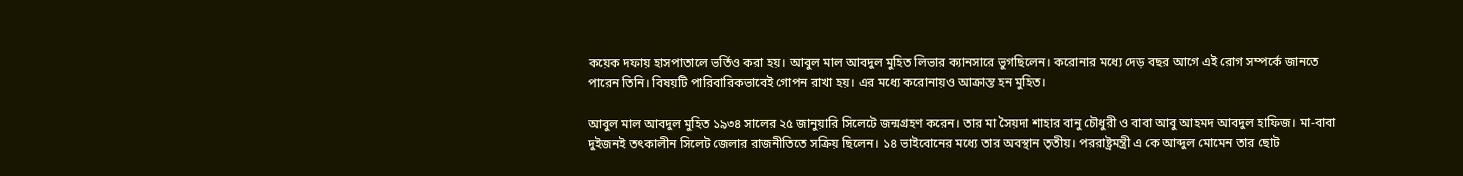কয়েক দফায় হাসপাতালে ভর্তিও করা হয়। আবুল মাল আবদুল মুহিত লিভার ক্যানসারে ভুগছিলেন। করোনার মধ্যে দেড় বছর আগে এই রোগ সম্পর্কে জানতে পারেন তিনি। বিষয়টি পারিবারিকভাবেই গোপন রাখা হয়। এর মধ্যে করোনায়ও আক্রান্ত হন মুহিত।

আবুল মাল আবদুল মুহিত ১৯৩৪ সালের ২৫ জানুয়ারি সিলেটে জন্মগ্রহণ করেন। তার মা সৈয়দা শাহার বানু চৌধুরী ও বাবা আবু আহমদ আবদুল হাফিজ। মা-বাবা দুইজনই তৎকালীন সিলেট জেলার রাজনীতিতে সক্রিয় ছিলেন। ১৪ ভাইবোনের মধ্যে তার অবস্থান তৃতীয়। পররাষ্ট্রমন্ত্রী এ কে আব্দুল মোমেন তার ছোট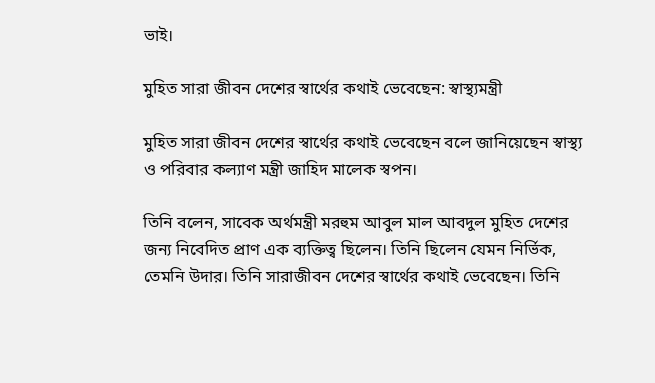ভাই।

মুহিত সারা জীবন দেশের স্বার্থের কথাই ভেবেছেন: স্বাস্থ্যমন্ত্রী

মুহিত সারা জীবন দেশের স্বার্থের কথাই ভেবেছেন বলে জানিয়েছেন স্বাস্থ্য ও পরিবার কল্যাণ মন্ত্রী জাহিদ মালেক স্বপন।

তিনি বলেন, সাবেক অর্থমন্ত্রী মরহুম আবুল মাল আবদুল মুহিত দেশের জন্য নিবেদিত প্রাণ এক ব্যক্তিত্ব ছিলেন। তিনি ছিলেন যেমন নির্ভিক, তেমনি উদার। তিনি সারাজীবন দেশের স্বার্থের কথাই ভেবেছেন। তিনি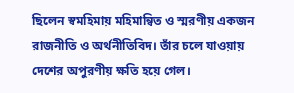ছিলেন স্বমহিমায় মহিমান্বিত ও স্মরণীয় একজন রাজনীতি ও অর্থনীতিবিদ। তাঁর চলে যাওয়ায় দেশের অপুরণীয় ক্ষতি হয়ে গেল।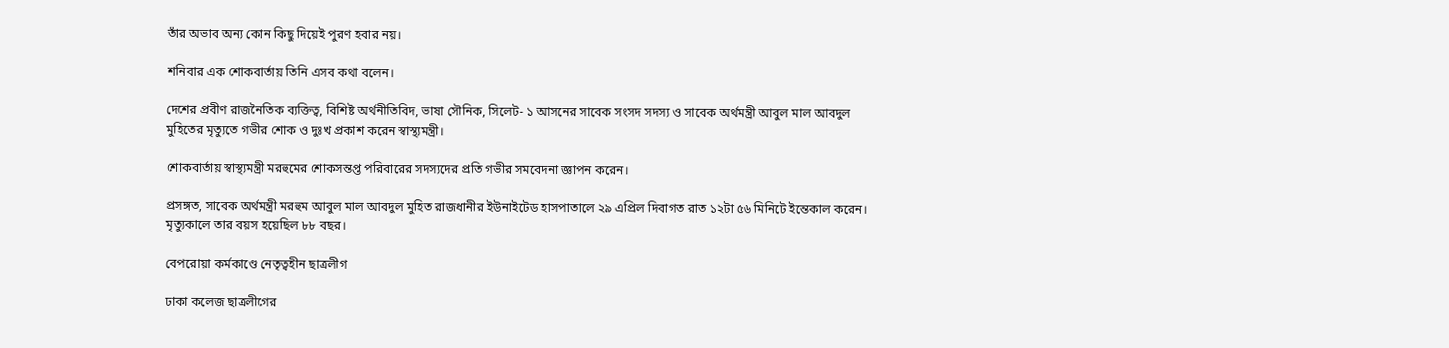তাঁর অভাব অন্য কোন কিছু দিয়েই পুরণ হবার নয়।

শনিবার এক শোকবার্তায় তিনি এসব কথা বলেন।

দেশের প্রবীণ রাজনৈতিক ব্যক্তিত্ব, বিশিষ্ট অর্থনীতিবিদ, ভাষা সৌনিক, সিলেট- ১ আসনের সাবেক সংসদ সদস্য ও সাবেক অর্থমন্ত্রী আবুল মাল আবদুল মুহিতের মৃত্যুতে গভীর শোক ও দুঃখ প্রকাশ করেন স্বাস্থ্যমন্ত্রী।

শোকবার্তায় স্বাস্থ্যমন্ত্রী মরহুমের শোকসন্তপ্ত পরিবারের সদস্যদের প্রতি গভীর সমবেদনা জ্ঞাপন করেন।

প্রসঙ্গত, সাবেক অর্থমন্ত্রী মরহুম আবুল মাল আবদুল মুহিত রাজধানীর ইউনাইটেড হাসপাতালে ২৯ এপ্রিল দিবাগত রাত ১২টা ৫৬ মিনিটে ইন্তেকাল করেন। মৃত্যুকালে তার বয়স হয়েছিল ৮৮ বছর।

বেপরোয়া কর্মকাণ্ডে নেতৃত্বহীন ছাত্রলীগ

ঢাকা কলেজ ছাত্রলীগের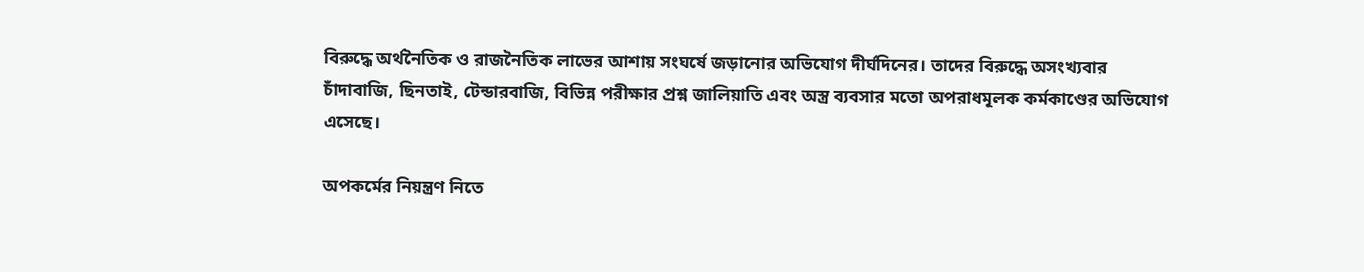বিরুদ্ধে অর্থনৈতিক ও রাজনৈতিক লাভের আশায় সংঘর্ষে জড়ানোর অভিযোগ দীর্ঘদিনের। তাদের বিরুদ্ধে অসংখ্যবার চাঁদাবাজি, ছিনতাই, টেন্ডারবাজি, বিভিন্ন পরীক্ষার প্রশ্ন জালিয়াতি এবং অস্ত্র ব্যবসার মতো অপরাধমূলক কর্মকাণ্ডের অভিযোগ এসেছে।

অপকর্মের নিয়ন্ত্রণ নিতে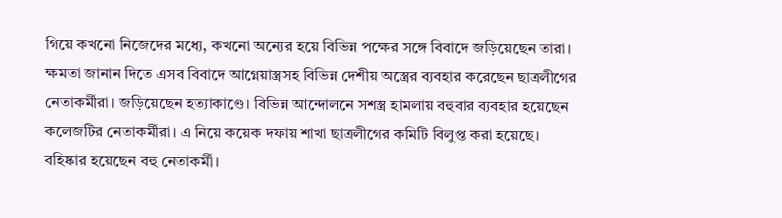গিয়ে কখনো নিজেদের মধ্যে, কখনো অন্যের হয়ে বিভিন্ন পক্ষের সঙ্গে বিবাদে জড়িয়েছেন তারা। ক্ষমতা জানান দিতে এসব বিবাদে আগ্নেয়াস্ত্রসহ বিভিন্ন দেশীয় অস্ত্রের ব্যবহার করেছেন ছাত্রলীগের নেতাকর্মীরা। জড়িয়েছেন হত্যাকাণ্ডে। বিভিন্ন আন্দোলনে সশস্ত্র হামলায় বহুবার ব্যবহার হয়েছেন কলেজটির নেতাকর্মীরা। এ নিয়ে কয়েক দফায় শাখা ছাত্রলীগের কমিটি বিলুপ্ত করা হয়েছে। বহিষ্কার হয়েছেন বহু নেতাকর্মী।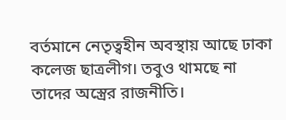বর্তমানে নেতৃত্বহীন অবস্থায় আছে ঢাকা কলেজ ছাত্রলীগ। তবুও থামছে না তাদের অস্ত্রের রাজনীতি।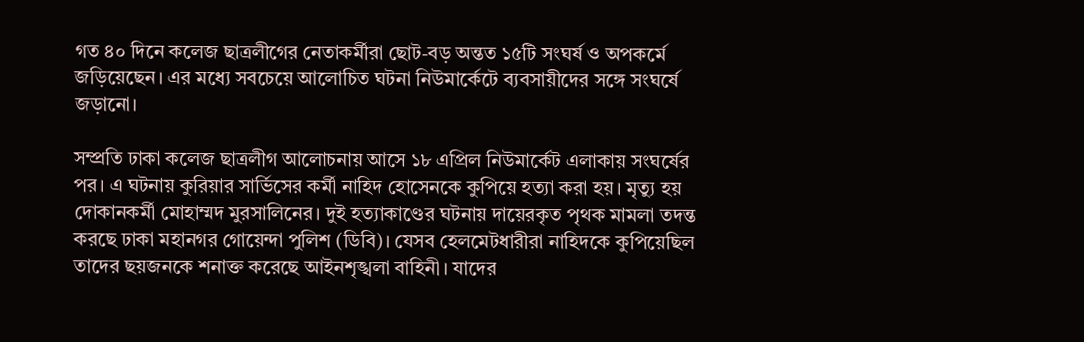গত ৪০ দিনে কলেজ ছাত্রলীগের নেতাকর্মীরা ছোট-বড় অন্তত ১৫টি সংঘর্ষ ও অপকর্মে জড়িয়েছেন। এর মধ্যে সবচেয়ে আলোচিত ঘটনা নিউমার্কেটে ব্যবসায়ীদের সঙ্গে সংঘর্ষে জড়ানো।

সম্প্রতি ঢাকা কলেজ ছাত্রলীগ আলোচনায় আসে ১৮ এপ্রিল নিউমার্কেট এলাকায় সংঘর্ষের পর। এ ঘটনায় কুরিয়ার সার্ভিসের কর্মী নাহিদ হোসেনকে কুপিয়ে হত্যা করা হয়। মৃত্যু হয় দোকানকর্মী মোহাম্মদ মুরসালিনের। দুই হত্যাকাণ্ডের ঘটনায় দায়েরকৃত পৃথক মামলা তদন্ত করছে ঢাকা মহানগর গোয়েন্দা পুলিশ (ডিবি)। যেসব হেলমেটধারীরা নাহিদকে কুপিয়েছিল তাদের ছয়জনকে শনাক্ত করেছে আইনশৃঙ্খলা বাহিনী। যাদের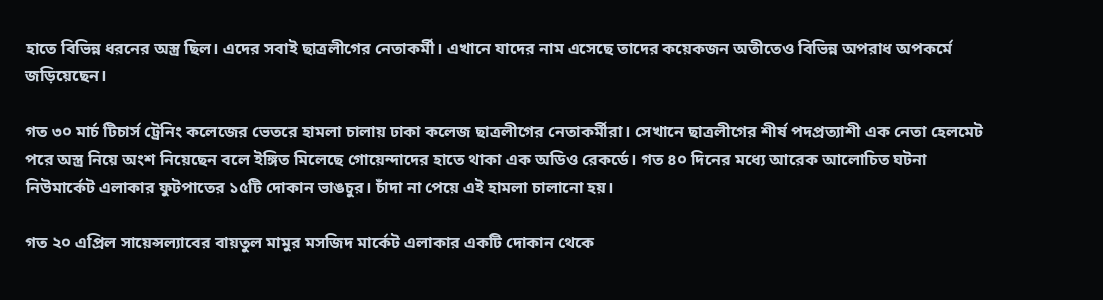হাতে বিভিন্ন ধরনের অস্ত্র ছিল। এদের সবাই ছাত্রলীগের নেতাকর্মী। এখানে যাদের নাম এসেছে তাদের কয়েকজন অতীতেও বিভিন্ন অপরাধ অপকর্মে জড়িয়েছেন।

গত ৩০ মার্চ টিচার্স ট্রেনিং কলেজের ভেতরে হামলা চালায় ঢাকা কলেজ ছাত্রলীগের নেতাকর্মীরা। সেখানে ছাত্রলীগের শীর্ষ পদপ্রত্যাশী এক নেতা হেলমেট পরে অস্ত্র নিয়ে অংশ নিয়েছেন বলে ইঙ্গিত মিলেছে গোয়েন্দাদের হাতে থাকা এক অডিও রেকর্ডে। গত ৪০ দিনের মধ্যে আরেক আলোচিত ঘটনা নিউমার্কেট এলাকার ফুটপাতের ১৫টি দোকান ভাঙচুর। চাঁদা না পেয়ে এই হামলা চালানো হয়।

গত ২০ এপ্রিল সায়েন্সল্যাবের বায়তুল মামুর মসজিদ মার্কেট এলাকার একটি দোকান থেকে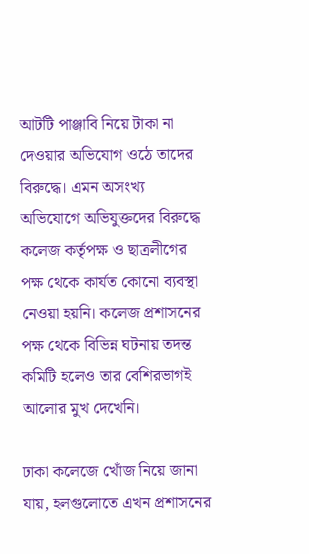আটটি পাঞ্জাবি নিয়ে টাকা না দেওয়ার অভিযোগ ওঠে তাদের বিরুদ্ধে। এমন অসংখ্য অভিযোগে অভিযুক্তদের বিরুদ্ধে কলেজ কর্তৃপক্ষ ও ছাত্রলীগের পক্ষ থেকে কার্যত কোনো ব্যবস্থা নেওয়া হয়নি। কলেজ প্রশাসনের পক্ষ থেকে বিভিন্ন ঘটনায় তদন্ত কমিটি হলেও তার বেশিরভাগই আলোর মুখ দেখেনি।

ঢাকা কলেজে খোঁজ নিয়ে জানা যায়, হলগুলোতে এখন প্রশাসনের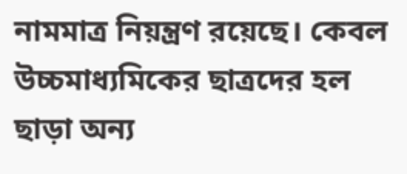নামমাত্র নিয়ন্ত্রণ রয়েছে। কেবল উচ্চমাধ্যমিকের ছাত্রদের হল ছাড়া অন্য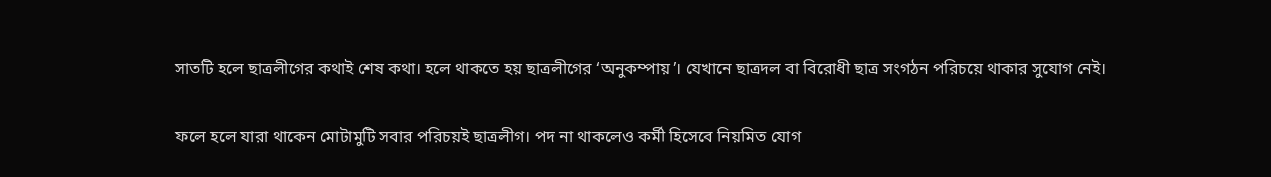সাতটি হলে ছাত্রলীগের কথাই শেষ কথা। হলে থাকতে হয় ছাত্রলীগের ‘অনুকম্পায়’। যেখানে ছাত্রদল বা বিরোধী ছাত্র সংগঠন পরিচয়ে থাকার সুযোগ নেই।

ফলে হলে যারা থাকেন মোটামুটি সবার পরিচয়ই ছাত্রলীগ। পদ না থাকলেও কর্মী হিসেবে নিয়মিত যোগ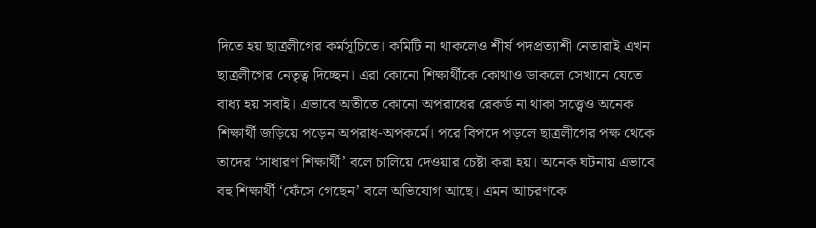দিতে হয় ছাত্রলীগের কর্মসূচিতে। কমিটি না থাকলেও শীর্ষ পদপ্রত্যাশী নেতারাই এখন ছাত্রলীগের নেতৃত্ব দিচ্ছেন। এরা কোনো শিক্ষার্থীকে কোথাও ডাকলে সেখানে যেতে বাধ্য হয় সবাই। এভাবে অতীতে কোনো অপরাধের রেকর্ড না থাকা সত্ত্বেও অনেক শিক্ষার্থী জড়িয়ে পড়েন অপরাধ-অপকর্মে। পরে বিপদে পড়লে ছাত্রলীগের পক্ষ থেকে তাদের ‘সাধারণ শিক্ষার্থী’ বলে চালিয়ে দেওয়ার চেষ্টা করা হয়। অনেক ঘটনায় এভাবে বহু শিক্ষার্থী ‘ফেঁসে গেছেন’ বলে অভিযোগ আছে। এমন আচরণকে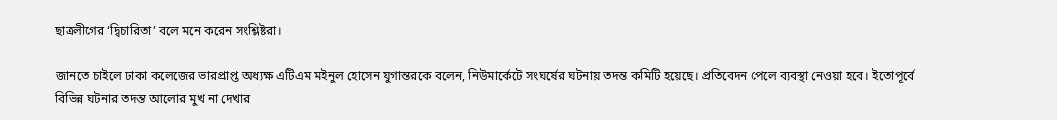ছাত্রলীগের ‘দ্বিচারিতা’ বলে মনে করেন সংশ্লিষ্টরা।

জানতে চাইলে ঢাকা কলেজের ভারপ্রাপ্ত অধ্যক্ষ এটিএম মইনুল হোসেন যুগান্তরকে বলেন, নিউমার্কেটে সংঘর্ষের ঘটনায় তদন্ত কমিটি হয়েছে। প্রতিবেদন পেলে ব্যবস্থা নেওয়া হবে। ইতোপূর্বে বিভিন্ন ঘটনার তদন্ত আলোর মুখ না দেখার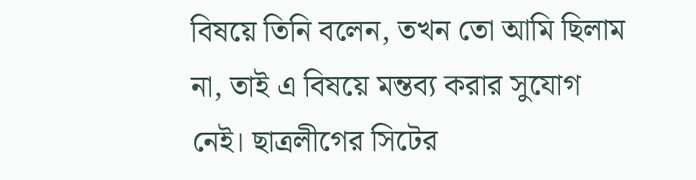বিষয়ে তিনি বলেন, তখন তো আমি ছিলাম না, তাই এ বিষয়ে মন্তব্য করার সুযোগ নেই। ছাত্রলীগের সিটের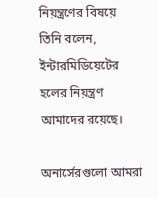নিয়ন্ত্রণের বিষয়ে তিনি বলেন, ইন্টারমিডিয়েটের হলের নিয়ন্ত্রণ আমাদের রয়েছে।

অনার্সেরগুলো আমরা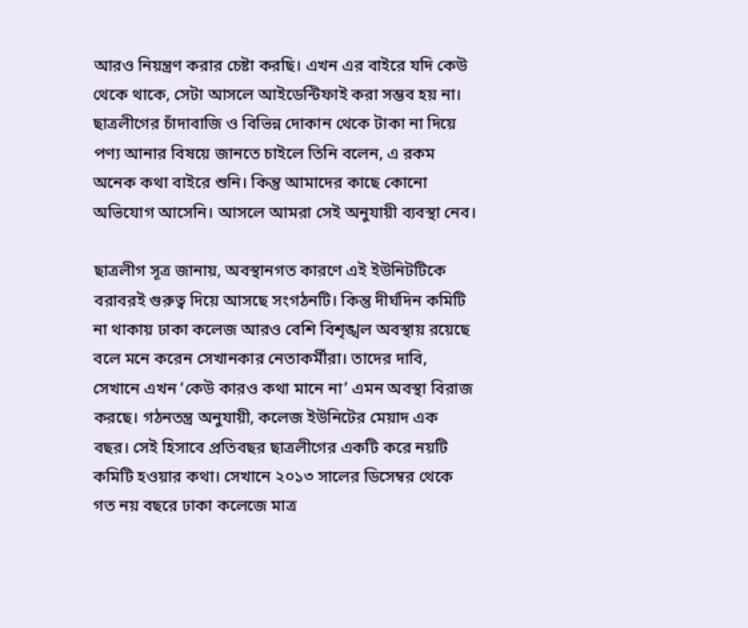আরও নিয়ন্ত্রণ করার চেষ্টা করছি। এখন এর বাইরে যদি কেউ থেকে থাকে, সেটা আসলে আইডেন্টিফাই করা সম্ভব হয় না। ছাত্রলীগের চাঁদাবাজি ও বিভিন্ন দোকান থেকে টাকা না দিয়ে পণ্য আনার বিষয়ে জানতে চাইলে তিনি বলেন, এ রকম অনেক কথা বাইরে শুনি। কিন্তু আমাদের কাছে কোনো অভিযোগ আসেনি। আসলে আমরা সেই অনুযায়ী ব্যবস্থা নেব।

ছাত্রলীগ সূত্র জানায়, অবস্থানগত কারণে এই ইউনিটটিকে বরাবরই গুরুত্ব দিয়ে আসছে সংগঠনটি। কিন্তু দীর্ঘদিন কমিটি না থাকায় ঢাকা কলেজ আরও বেশি বিশৃঙ্খল অবস্থায় রয়েছে বলে মনে করেন সেখানকার নেতাকর্মীরা। তাদের দাবি, সেখানে এখন ‘কেউ কারও কথা মানে না’ এমন অবস্থা বিরাজ করছে। গঠনতন্ত্র অনুযায়ী, কলেজ ইউনিটের মেয়াদ এক বছর। সেই হিসাবে প্রতিবছর ছাত্রলীগের একটি করে নয়টি কমিটি হওয়ার কথা। সেখানে ২০১৩ সালের ডিসেম্বর থেকে গত নয় বছরে ঢাকা কলেজে মাত্র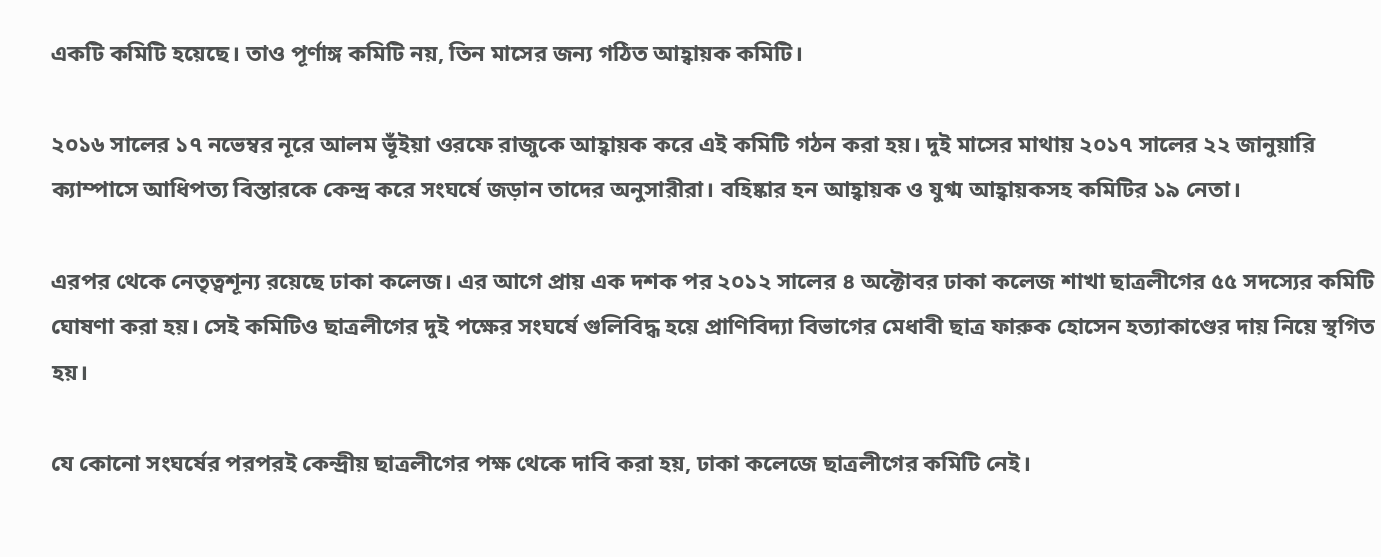একটি কমিটি হয়েছে। তাও পূর্ণাঙ্গ কমিটি নয়, তিন মাসের জন্য গঠিত আহ্বায়ক কমিটি।

২০১৬ সালের ১৭ নভেম্বর নূরে আলম ভূঁইয়া ওরফে রাজুকে আহ্বায়ক করে এই কমিটি গঠন করা হয়। দুই মাসের মাথায় ২০১৭ সালের ২২ জানুয়ারি ক্যাম্পাসে আধিপত্য বিস্তারকে কেন্দ্র করে সংঘর্ষে জড়ান তাদের অনুসারীরা। বহিষ্কার হন আহ্বায়ক ও যুগ্ম আহ্বায়কসহ কমিটির ১৯ নেতা।

এরপর থেকে নেতৃত্বশূন্য রয়েছে ঢাকা কলেজ। এর আগে প্রায় এক দশক পর ২০১২ সালের ৪ অক্টোবর ঢাকা কলেজ শাখা ছাত্রলীগের ৫৫ সদস্যের কমিটি ঘোষণা করা হয়। সেই কমিটিও ছাত্রলীগের দুই পক্ষের সংঘর্ষে গুলিবিদ্ধ হয়ে প্রাণিবিদ্যা বিভাগের মেধাবী ছাত্র ফারুক হোসেন হত্যাকাণ্ডের দায় নিয়ে স্থগিত হয়।

যে কোনো সংঘর্ষের পরপরই কেন্দ্রীয় ছাত্রলীগের পক্ষ থেকে দাবি করা হয়, ঢাকা কলেজে ছাত্রলীগের কমিটি নেই।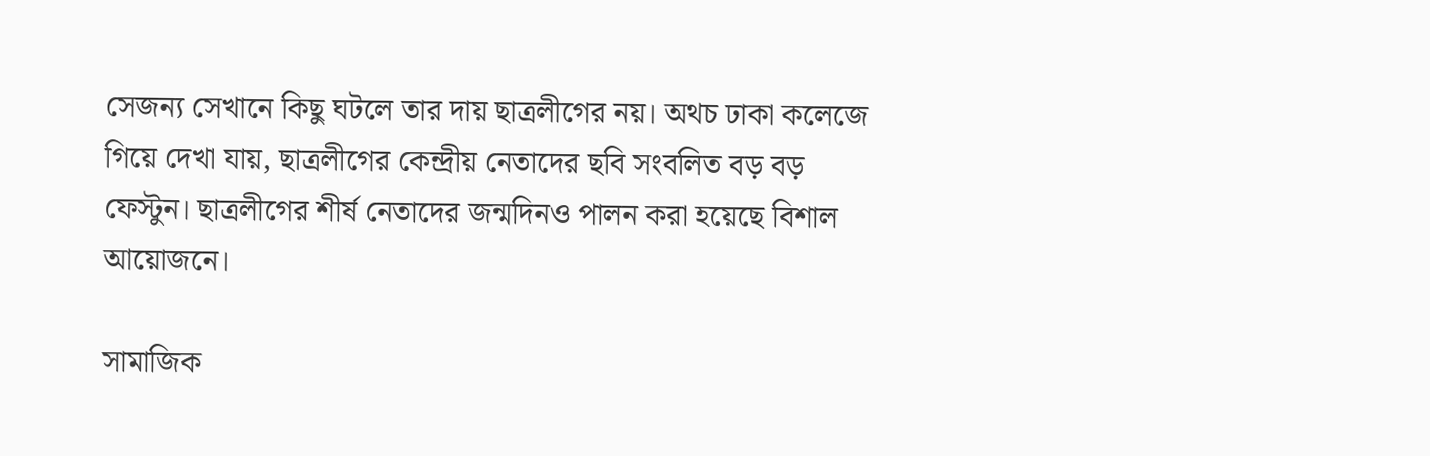সেজন্য সেখানে কিছু ঘটলে তার দায় ছাত্রলীগের নয়। অথচ ঢাকা কলেজে গিয়ে দেখা যায়, ছাত্রলীগের কেন্দ্রীয় নেতাদের ছবি সংবলিত বড় বড় ফেস্টুন। ছাত্রলীগের শীর্ষ নেতাদের জন্মদিনও পালন করা হয়েছে বিশাল আয়োজনে।

সামাজিক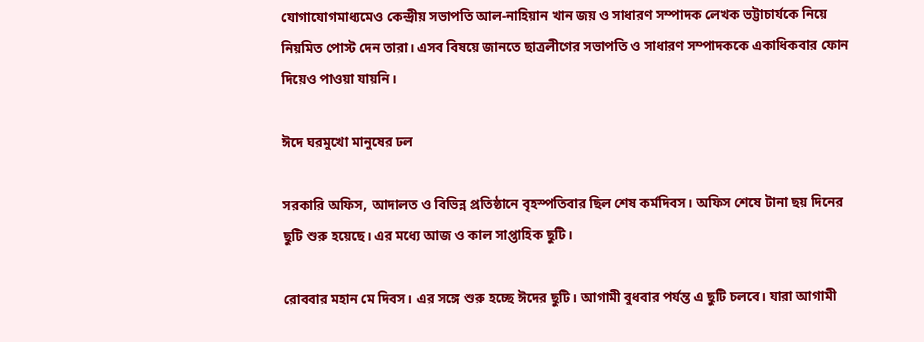যোগাযোগমাধ্যমেও কেন্দ্রীয় সভাপতি আল-নাহিয়ান খান জয় ও সাধারণ সম্পাদক লেখক ভট্টাচার্যকে নিয়ে নিয়মিত পোস্ট দেন তারা। এসব বিষয়ে জানতে ছাত্রলীগের সভাপতি ও সাধারণ সম্পাদককে একাধিকবার ফোন দিয়েও পাওয়া যায়নি।

ঈদে ঘরমুখো মানুষের ঢল

সরকারি অফিস, আদালত ও বিভিন্ন প্রতিষ্ঠানে বৃহস্পতিবার ছিল শেষ কর্মদিবস। অফিস শেষে টানা ছয় দিনের ছুটি শুরু হয়েছে। এর মধ্যে আজ ও কাল সাপ্তাহিক ছুটি।

রোববার মহান মে দিবস। এর সঙ্গে শুরু হচ্ছে ঈদের ছুটি। আগামী বুধবার পর্যন্ত এ ছুটি চলবে। যারা আগামী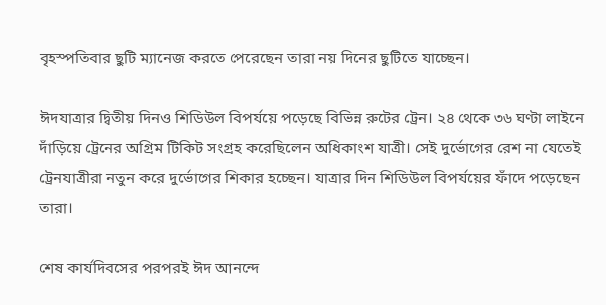বৃহস্পতিবার ছুটি ম্যানেজ করতে পেরেছেন তারা নয় দিনের ছুটিতে যাচ্ছেন।

ঈদযাত্রার দ্বিতীয় দিনও শিডিউল বিপর্যয়ে পড়েছে বিভিন্ন রুটের ট্রেন। ২৪ থেকে ৩৬ ঘণ্টা লাইনে দাঁড়িয়ে ট্রেনের অগ্রিম টিকিট সংগ্রহ করেছিলেন অধিকাংশ যাত্রী। সেই দুর্ভোগের রেশ না যেতেই ট্রেনযাত্রীরা নতুন করে দুর্ভোগের শিকার হচ্ছেন। যাত্রার দিন শিডিউল বিপর্যয়ের ফাঁদে পড়েছেন তারা।

শেষ কার্যদিবসের পরপরই ঈদ আনন্দে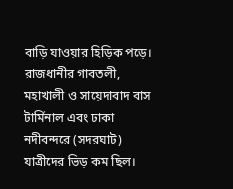বাড়ি যাওয়ার হিড়িক পড়ে। রাজধানীর গাবতলী, মহাখালী ও সায়েদাবাদ বাস টার্মিনাল এবং ঢাকা নদীবন্দরে (সদরঘাট) যাত্রীদের ভিড় কম ছিল।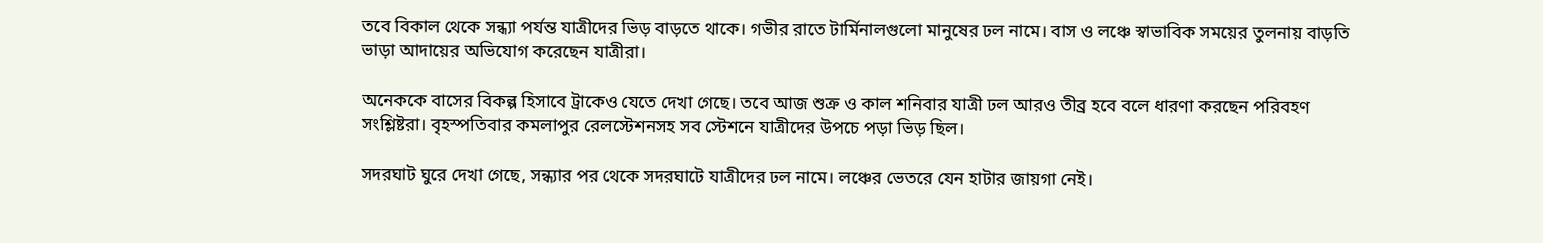তবে বিকাল থেকে সন্ধ্যা পর্যন্ত যাত্রীদের ভিড় বাড়তে থাকে। গভীর রাতে টার্মিনালগুলো মানুষের ঢল নামে। বাস ও লঞ্চে স্বাভাবিক সময়ের তুলনায় বাড়তি ভাড়া আদায়ের অভিযোগ করেছেন যাত্রীরা।

অনেককে বাসের বিকল্প হিসাবে ট্রাকেও যেতে দেখা গেছে। তবে আজ শুক্র ও কাল শনিবার যাত্রী ঢল আরও তীব্র হবে বলে ধারণা করছেন পরিবহণ সংশ্লিষ্টরা। বৃহস্পতিবার কমলাপুর রেলস্টেশনসহ সব স্টেশনে যাত্রীদের উপচে পড়া ভিড় ছিল।

সদরঘাট ঘুরে দেখা গেছে, সন্ধ্যার পর থেকে সদরঘাটে যাত্রীদের ঢল নামে। লঞ্চের ভেতরে যেন হাটার জায়গা নেই।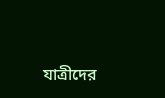যাত্রীদের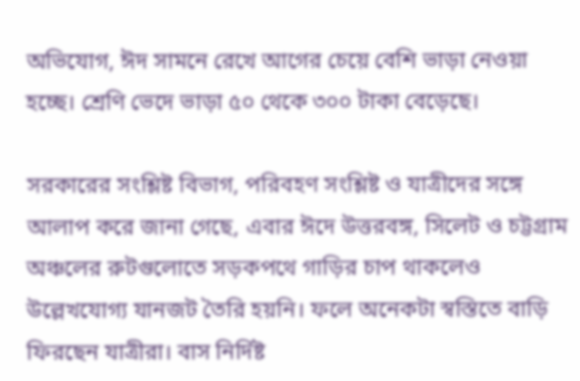অভিযোগ, ঈদ সামনে রেখে আগের চেয়ে বেশি ভাড়া নেওয়া হচ্ছে। শ্রেণি ভেদে ভাড়া ৫০ থেকে ৩০০ টাকা বেড়েছে।

সরকারের সংশ্লিষ্ট বিভাগ, পরিবহণ সংশ্লিষ্ট ও যাত্রীদের সঙ্গে আলাপ করে জানা গেছে, এবার ঈদে উত্তরবঙ্গ, সিলেট ও চট্টগ্রাম অঞ্চলের রুটগুলোতে সড়কপথে গাড়ির চাপ থাকলেও উল্লেখযোগ্য যানজট তৈরি হয়নি। ফলে অনেকটা স্বস্তিতে বাড়ি ফিরছেন যাত্রীরা। বাস নির্দিষ্ট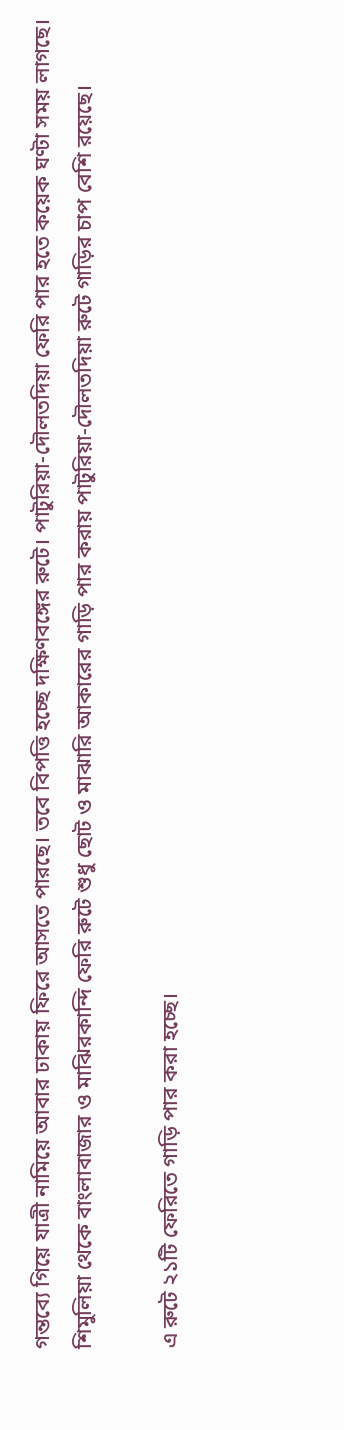গন্তব্যে গিয়ে যাত্রী নামিয়ে আবার ঢাকায় ফিরে আসতে পারছে। তবে বিপত্তি হচ্ছে দক্ষিণবঙ্গের রুটে। পাটুরিয়া-দৌলতদিয়া ফেরি পার হতে কয়েক ঘণ্টা সময় লাগছে। শিমুলিয়া থেকে বাংলাবাজার ও মাঝিরকান্দি ফেরি রুটে শুধু ছোট ও মাঝারি আকারের গাড়ি পার করায় পাটুরিয়া-দৌলতদিয়া রুটে গাড়ির চাপ বেশি রয়েছে।

এ রুটে ২১টি ফেরিতে গাড়ি পার করা হচ্ছে।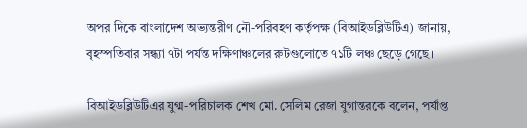অপর দিকে বাংলাদেশ অভ্যন্তরীণ নৌ-পরিবহণ কর্তৃপক্ষ (বিআইডব্লিউটিএ) জানায়, বৃহস্পতিবার সন্ধ্যা ৭টা পর্যন্ত দক্ষিণাঞ্চলের রুটগুলোতে ৭১টি লঞ্চ ছেড়ে গেছে।

বিআইডব্লিউটিএর যুগ্ম-পরিচালক শেখ মো. সেলিম রেজা যুগান্তরকে বলেন, পর্যাপ্ত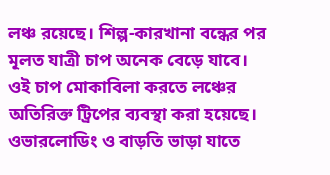লঞ্চ রয়েছে। শিল্প-কারখানা বন্ধের পর মূলত যাত্রী চাপ অনেক বেড়ে যাবে। ওই চাপ মোকাবিলা করতে লঞ্চের অতিরিক্ত ট্রিপের ব্যবস্থা করা হয়েছে। ওভারলোডিং ও বাড়তি ভাড়া যাতে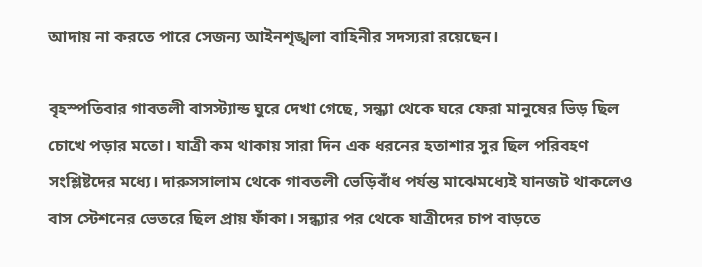আদায় না করতে পারে সেজন্য আইনশৃঙ্খলা বাহিনীর সদস্যরা রয়েছেন।

বৃহস্পতিবার গাবতলী বাসস্ট্যান্ড ঘুরে দেখা গেছে, সন্ধ্যা থেকে ঘরে ফেরা মানুষের ভিড় ছিল চোখে পড়ার মতো। যাত্রী কম থাকায় সারা দিন এক ধরনের হতাশার সুর ছিল পরিবহণ সংশ্লিষ্টদের মধ্যে। দারুসসালাম থেকে গাবতলী ভেড়িবাঁধ পর্যন্ত মাঝেমধ্যেই যানজট থাকলেও বাস স্টেশনের ভেতরে ছিল প্রায় ফাঁকা। সন্ধ্যার পর থেকে যাত্রীদের চাপ বাড়তে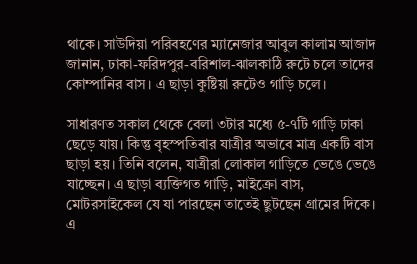থাকে। সাউদিয়া পরিবহণের ম্যানেজার আবুল কালাম আজাদ জানান, ঢাকা-ফরিদপুর-বরিশাল-ঝালকাঠি রুটে চলে তাদের কোম্পানির বাস। এ ছাড়া কুষ্টিয়া রুটেও গাড়ি চলে।

সাধারণত সকাল থেকে বেলা ৩টার মধ্যে ৫-৭টি গাড়ি ঢাকা ছেড়ে যায়। কিন্তু বৃহস্পতিবার যাত্রীর অভাবে মাত্র একটি বাস ছাড়া হয়। তিনি বলেন, যাত্রীরা লোকাল গাড়িতে ভেঙে ভেঙে যাচ্ছেন। এ ছাড়া ব্যক্তিগত গাড়ি, মাইক্রো বাস, মোটরসাইকেল যে যা পারছেন তাতেই ছুটছেন গ্রামের দিকে। এ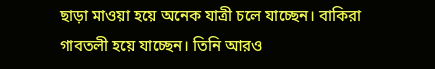ছাড়া মাওয়া হয়ে অনেক যাত্রী চলে যাচ্ছেন। বাকিরা গাবতলী হয়ে যাচ্ছেন। তিনি আরও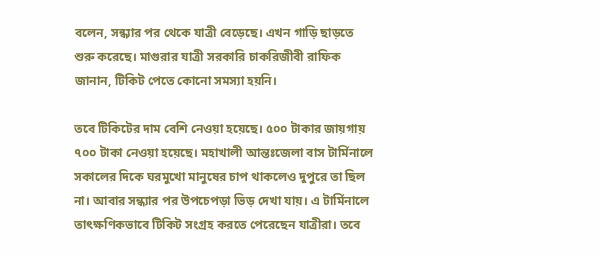বলেন, সন্ধ্যার পর থেকে যাত্রী বেড়েছে। এখন গাড়ি ছাড়তে শুরু করেছে। মাগুরার যাত্রী সরকারি চাকরিজীবী রাফিক জানান, টিকিট পেতে কোনো সমস্যা হয়নি।

তবে টিকিটের দাম বেশি নেওয়া হয়েছে। ৫০০ টাকার জায়গায় ৭০০ টাকা নেওয়া হয়েছে। মহাখালী আন্তঃজেলা বাস টার্মিনালে সকালের দিকে ঘরমুখো মানুষের চাপ থাকলেও দুপুরে তা ছিল না। আবার সন্ধ্যার পর উপচেপড়া ভিড় দেখা যায়। এ টার্মিনালে তাৎক্ষণিকভাবে টিকিট সংগ্রহ করতে পেরেছেন যাত্রীরা। তবে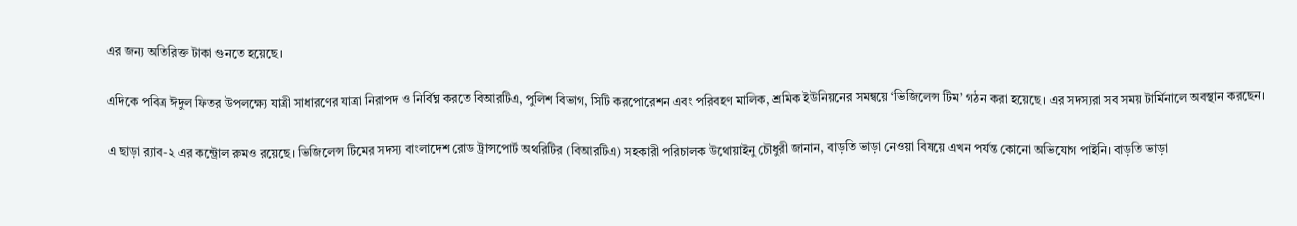এর জন্য অতিরিক্ত টাকা গুনতে হয়েছে।

এদিকে পবিত্র ঈদুল ফিতর উপলক্ষ্যে যাত্রী সাধারণের যাত্রা নিরাপদ ও নির্বিঘ্ন করতে বিআরটিএ, পুলিশ বিভাগ, সিটি করপোরেশন এবং পরিবহণ মালিক, শ্রমিক ইউনিয়নের সমন্বয়ে ‘ভিজিলেন্স টিম’ গঠন করা হয়েছে। এর সদস্যরা সব সময় টার্মিনালে অবস্থান করছেন।

এ ছাড়া র‌্যাব-২ এর কন্ট্রোল রুমও রয়েছে। ভিজিলেন্স টিমের সদস্য বাংলাদেশ রোড ট্রান্সপোর্ট অথরিটির (বিআরটিএ) সহকারী পরিচালক উথোয়াইনু চৌধুরী জানান, বাড়তি ভাড়া নেওয়া বিষয়ে এখন পর্যন্ত কোনো অভিযোগ পাইনি। বাড়তি ভাড়া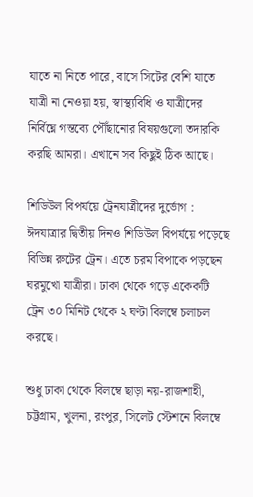যাতে না নিতে পারে, বাসে সিটের বেশি যাতে যাত্রী না নেওয়া হয়, স্বাস্থ্যবিধি ও যাত্রীদের নির্বিঘ্নে গন্তব্যে পৌঁছানোর বিষয়গুলো তদারকি করছি আমরা। এখানে সব কিছুই ঠিক আছে।

শিডিউল বিপর্যয়ে ট্রেনযাত্রীদের দুর্ভোগ : ঈদযাত্রার দ্বিতীয় দিনও শিডিউল বিপর্যয়ে পড়েছে বিভিন্ন রুটের ট্রেন। এতে চরম বিপাকে পড়ছেন ঘরমুখো যাত্রীরা। ঢাকা থেকে গড়ে একেকটি ট্রেন ৩০ মিনিট থেকে ২ ঘণ্টা বিলম্বে চলাচল করছে।

শুধু ঢাকা থেকে বিলম্বে ছাড়া নয়-রাজশাহী, চট্টগ্রাম, খুলনা, রংপুর, সিলেট স্টেশনে বিলম্বে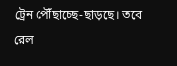ট্রেন পৌঁছাচ্ছে-ছাড়ছে। তবে রেল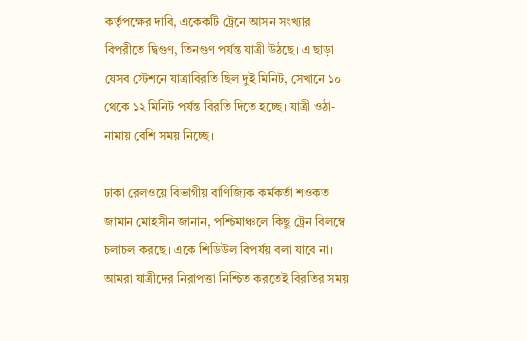কর্তৃপক্ষের দাবি, একেকটি ট্রেনে আসন সংখ্যার বিপরীতে দ্বিগুণ, তিনগুণ পর্যন্ত যাত্রী উঠছে। এ ছাড়া যেসব স্টেশনে যাত্রাবিরতি ছিল দুই মিনিট, সেখানে ১০ থেকে ১২ মিনিট পর্যন্ত বিরতি দিতে হচ্ছে। যাত্রী ওঠা-নামায় বেশি সময় নিচ্ছে।

ঢাকা রেলওয়ে বিভাগীয় বাণিজ্যিক কর্মকর্তা শওকত জামান মোহসীন জানান, পশ্চিমাঞ্চলে কিছু ট্রেন বিলম্বে চলাচল করছে। একে শিডিউল বিপর্যয় বলা যাবে না। আমরা যাত্রীদের নিরাপত্তা নিশ্চিত করতেই বিরতির সময়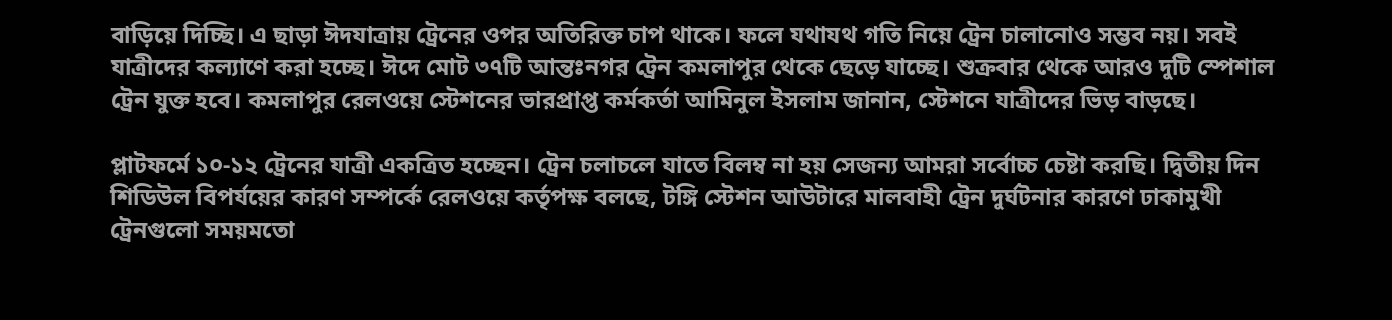বাড়িয়ে দিচ্ছি। এ ছাড়া ঈদযাত্রায় ট্রেনের ওপর অতিরিক্ত চাপ থাকে। ফলে যথাযথ গতি নিয়ে ট্রেন চালানোও সম্ভব নয়। সবই যাত্রীদের কল্যাণে করা হচ্ছে। ঈদে মোট ৩৭টি আন্তঃনগর ট্রেন কমলাপুর থেকে ছেড়ে যাচ্ছে। শুক্রবার থেকে আরও দুটি স্পেশাল ট্রেন যুক্ত হবে। কমলাপুর রেলওয়ে স্টেশনের ভারপ্রাপ্ত কর্মকর্তা আমিনুল ইসলাম জানান, স্টেশনে যাত্রীদের ভিড় বাড়ছে।

প্লাটফর্মে ১০-১২ ট্রেনের যাত্রী একত্রিত হচ্ছেন। ট্রেন চলাচলে যাতে বিলম্ব না হয় সেজন্য আমরা সর্বোচ্চ চেষ্টা করছি। দ্বিতীয় দিন শিডিউল বিপর্যয়ের কারণ সম্পর্কে রেলওয়ে কর্তৃপক্ষ বলছে, টঙ্গি স্টেশন আউটারে মালবাহী ট্রেন দুর্ঘটনার কারণে ঢাকামুখী ট্রেনগুলো সময়মতো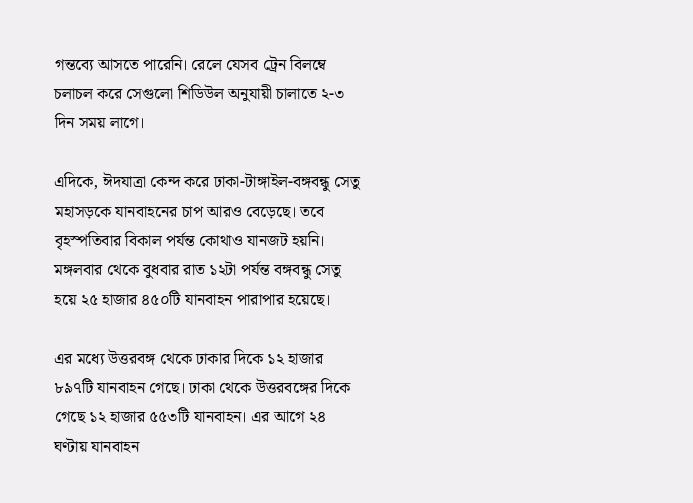গন্তব্যে আসতে পারেনি। রেলে যেসব ট্রেন বিলম্বে চলাচল করে সেগুলো শিডিউল অনুযায়ী চালাতে ২-৩ দিন সময় লাগে।

এদিকে, ঈদযাত্রা কেন্দ করে ঢাকা-টাঙ্গাইল-বঙ্গবন্ধু সেতু মহাসড়কে যানবাহনের চাপ আরও বেড়েছে। তবে বৃহস্পতিবার বিকাল পর্যন্ত কোথাও যানজট হয়নি। মঙ্গলবার থেকে বুধবার রাত ১২টা পর্যন্ত বঙ্গবন্ধু সেতু হয়ে ২৫ হাজার ৪৫০টি যানবাহন পারাপার হয়েছে।

এর মধ্যে উত্তরবঙ্গ থেকে ঢাকার দিকে ১২ হাজার ৮৯৭টি যানবাহন গেছে। ঢাকা থেকে উত্তরবঙ্গের দিকে গেছে ১২ হাজার ৫৫৩টি যানবাহন। এর আগে ২৪ ঘণ্টায় যানবাহন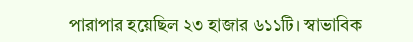পারাপার হয়েছিল ২৩ হাজার ৬১১টি। স্বাভাবিক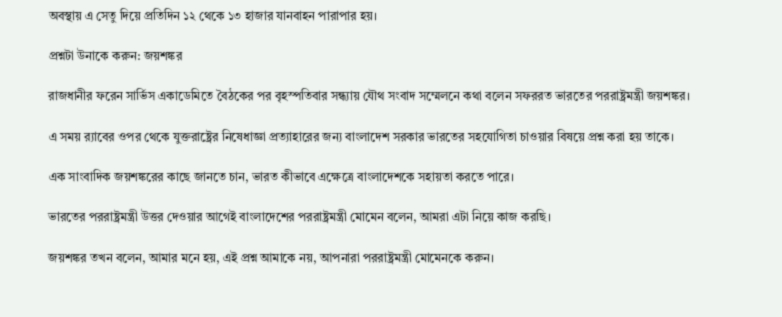অবস্থায় এ সেতু দিয়ে প্রতিদিন ১২ থেকে ১৩ হাজার যানবাহন পারাপার হয়।

প্রশ্নটা উনাকে করুন: জয়শঙ্কর

রাজধানীর ফরেন সার্ভিস একাডেমিতে বৈঠকের পর বৃহস্পতিবার সন্ধ্যায় যৌথ সংবাদ সম্মেলনে কথা বলেন সফররত ভারতের পররাষ্ট্রমন্ত্রী জয়শঙ্কর।

এ সময় র‌্যাবের ওপর থেকে যুক্তরাষ্ট্রের নিষেধাজ্ঞা প্রত্যাহারের জন্য বাংলাদেশ সরকার ভারতের সহযোগিতা চাওয়ার বিষয়ে প্রশ্ন করা হয় তাকে।

এক সাংবাদিক জয়শঙ্করের কাছে জানতে চান, ভারত কীভাবে এক্ষেত্রে বাংলাদেশকে সহায়তা করতে পারে।

ভারতের পররাষ্ট্রমন্ত্রী উত্তর দেওয়ার আগেই বাংলাদেশের পররাষ্ট্রমন্ত্রী মোমেন বলেন, আমরা এটা নিয়ে কাজ করছি।

জয়শঙ্কর তখন বলেন, আমার মনে হয়, এই প্রশ্ন আমাকে নয়, আপনারা পররাষ্ট্রমন্ত্রী মোমেনকে করুন।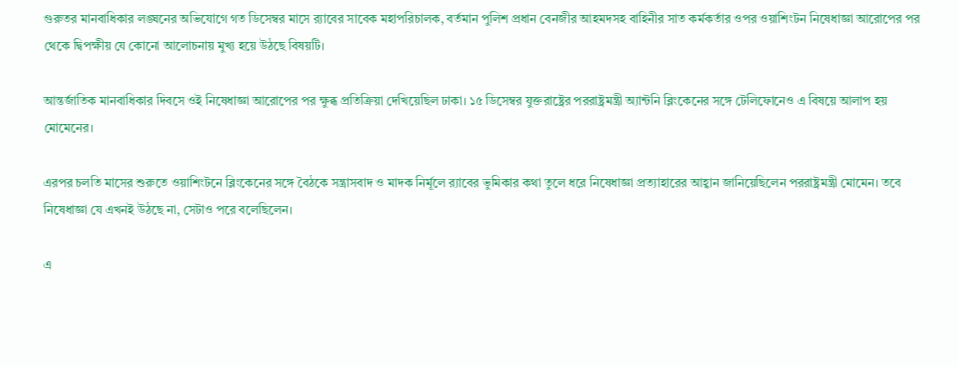গুরুতর মানবাধিকার লঙ্ঘনের অভিযোগে গত ডিসেম্বর মাসে র‌্যাবের সাবেক মহাপরিচালক, বর্তমান পুলিশ প্রধান বেনজীর আহমদসহ বাহিনীর সাত কর্মকর্তার ওপর ওয়াশিংটন নিষেধাজ্ঞা আরোপের পর থেকে দ্বিপক্ষীয় যে কোনো আলোচনায় মুখ্য হয়ে উঠছে বিষয়টি।

আন্তর্জাতিক মানবাধিকার দিবসে ওই নিষেধাজ্ঞা আরোপের পর ক্ষুব্ধ প্রতিক্রিয়া দেখিয়েছিল ঢাকা। ১৫ ডিসেম্বর যুক্তরাষ্ট্রের পররাষ্ট্রমন্ত্রী অ্যান্টনি ব্লিংকেনের সঙ্গে টেলিফোনেও এ বিষয়ে আলাপ হয় মোমেনের।

এরপর চলতি মাসের শুরুতে ওয়াশিংটনে ব্লিংকেনের সঙ্গে বৈঠকে সন্ত্রাসবাদ ও মাদক নির্মূলে র‌্যাবের ভুমিকার কথা তুলে ধরে নিষেধাজ্ঞা প্রত্যাহারের আহ্বান জানিয়েছিলেন পররাষ্ট্রমন্ত্রী মোমেন। তবে নিষেধাজ্ঞা যে এখনই উঠছে না, সেটাও পরে বলেছিলেন।

এ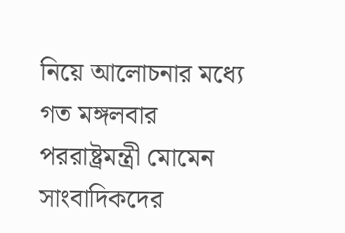নিয়ে আলোচনার মধ্যে গত মঙ্গলবার পররাষ্ট্রমন্ত্রী মোমেন সাংবাদিকদের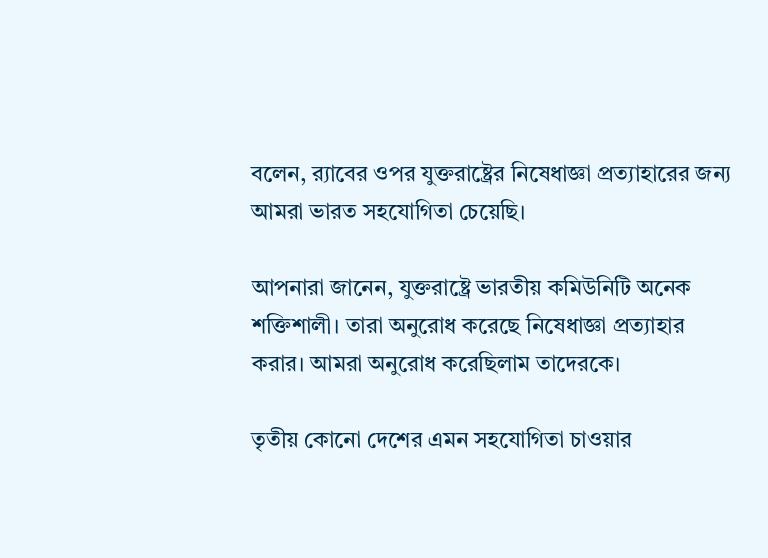বলেন, র‌্যাবের ওপর যুক্তরাষ্ট্রের নিষেধাজ্ঞা প্রত্যাহারের জন্য আমরা ভারত সহযোগিতা চেয়েছি।

আপনারা জানেন, যুক্তরাষ্ট্রে ভারতীয় কমিউনিটি অনেক শক্তিশালী। তারা অনুরোধ করেছে নিষেধাজ্ঞা প্রত্যাহার করার। আমরা অনুরোধ করেছিলাম তাদেরকে।

তৃতীয় কোনো দেশের এমন সহযোগিতা চাওয়ার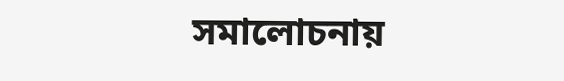সমালোচনায়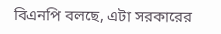বিএনপি বলছে, এটা সরকারের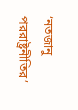‘নতজানু পররাষ্ট্রনীতির’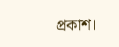প্রকাশ।